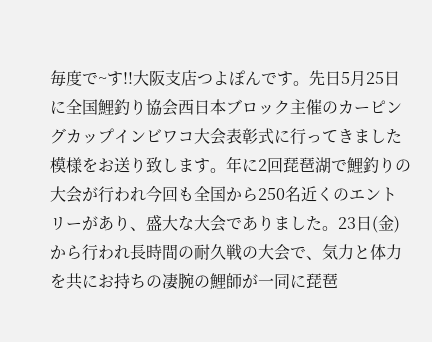毎度で~す!!大阪支店つよぽんです。先日5月25日に全国鯉釣り協会西日本ブロック主催のカーピングカップインビワコ大会表彰式に行ってきました模様をお送り致します。年に2回琵琶湖で鯉釣りの大会が行われ今回も全国から250名近くのエントリーがあり、盛大な大会でありました。23日(金)から行われ長時間の耐久戦の大会で、気力と体力を共にお持ちの凄腕の鯉師が一同に琵琶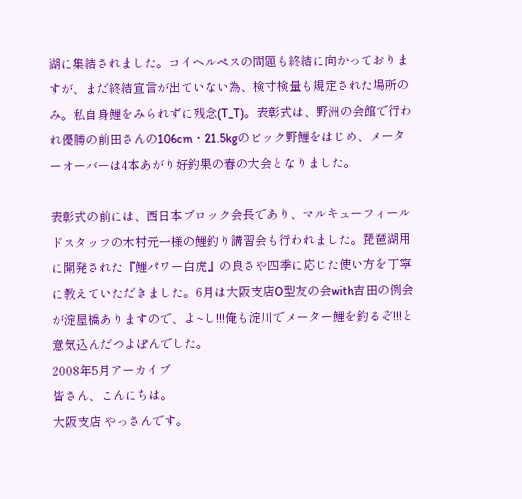湖に集結されました。コイヘルペスの問題も終結に向かっておりますが、まだ終結宣言が出ていない為、検寸検量も規定された場所のみ。私自身鯉をみられずに残念(T_T)。表彰式は、野洲の会館で行われ優勝の前田さんの106cm・21.5kgのビック野鯉をはじめ、メーターオーバーは4本あがり好釣果の春の大会となりました。

表彰式の前には、西日本ブロック会長であり、マルキューフィールドスタッフの木村元一様の鯉釣り講習会も行われました。琵琶湖用に開発された『鯉パワー白虎』の良さや四季に応じた使い方を丁寧に教えていただきました。6月は大阪支店O型友の会with吉田の例会が淀屋橋ありますので、よ~し!!!俺も淀川でメーター鯉を釣るぞ!!!と意気込んだつよぽんでした。
2008年5月アーカイブ
皆さん、こんにちは。
大阪支店 やっさんです。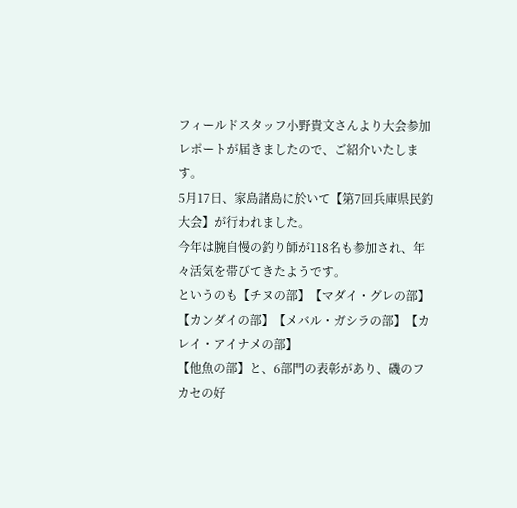フィールドスタッフ小野貴文さんより大会参加レポートが届きましたので、ご紹介いたします。
5月17日、家島諸島に於いて【第7回兵庫県民釣大会】が行われました。
今年は腕自慢の釣り師が118名も参加され、年々活気を帯びてきたようです。
というのも【チヌの部】【マダイ・グレの部】【カンダイの部】【メバル・ガシラの部】【カレイ・アイナメの部】
【他魚の部】と、6部門の表彰があり、磯のフカセの好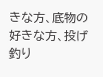きな方、底物の好きな方、投げ釣り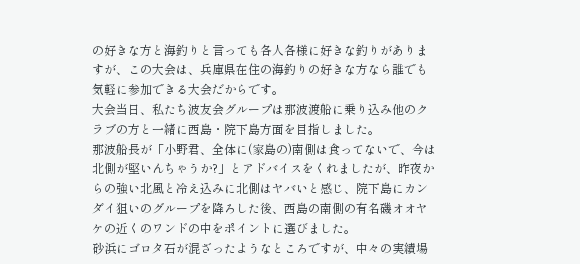の好きな方と海釣りと言っても各人各様に好きな釣りがありますが、この大会は、兵庫県在住の海釣りの好きな方なら誰でも気軽に参加できる大会だからです。
大会当日、私たち波友会グループは那波渡船に乗り込み他のクラブの方と一緒に西島・院下島方面を目指しました。
那波船長が「小野君、全体に(家島の)南側は食ってないで、今は北側が堅いんちゃうか?」とアドバイスをくれましたが、昨夜からの強い北風と冷え込みに北側はヤバいと感じ、院下島にカンダイ狙いのグループを降ろした後、西島の南側の有名磯オオヤケの近くのワンドの中をポイントに選びました。
砂浜にゴロタ石が混ざったようなところですが、中々の実績場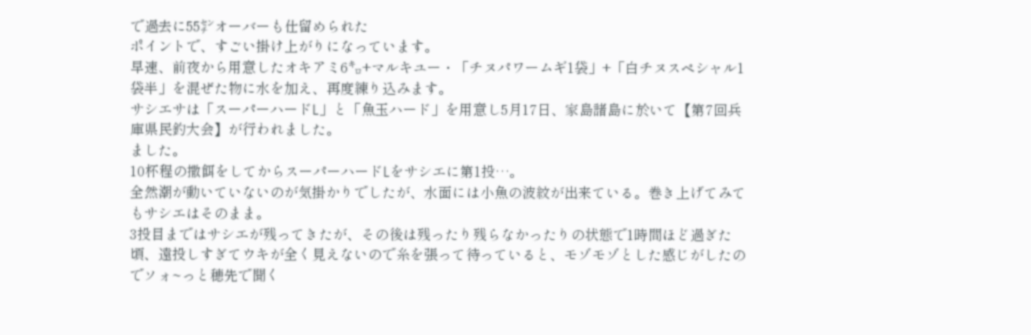で過去に55㌢オーバーも仕留められた
ポイントで、すごい掛け上がりになっています。
早速、前夜から用意したオキアミ6㌔+マルキユー・「チヌパワームギ1袋」+「白チヌスペシャル1袋半」を混ぜた物に水を加え、再度練り込みます。
サシエサは「スーパーハードL」と「魚玉ハード」を用意し5月17日、家島諸島に於いて【第7回兵庫県民釣大会】が行われました。
ました。
10杯程の撒餌をしてからスーパーハードLをサシエに第1投…。
全然潮が動いていないのが気掛かりでしたが、水面には小魚の波紋が出来ている。巻き上げてみてもサシエはそのまま。
3投目まではサシエが残ってきたが、その後は残ったり残らなかったりの状態で1時間ほど過ぎた頃、遠投しすぎてウキが全く見えないので糸を張って待っていると、モゾモゾとした感じがしたのでソォ~っと穂先で聞く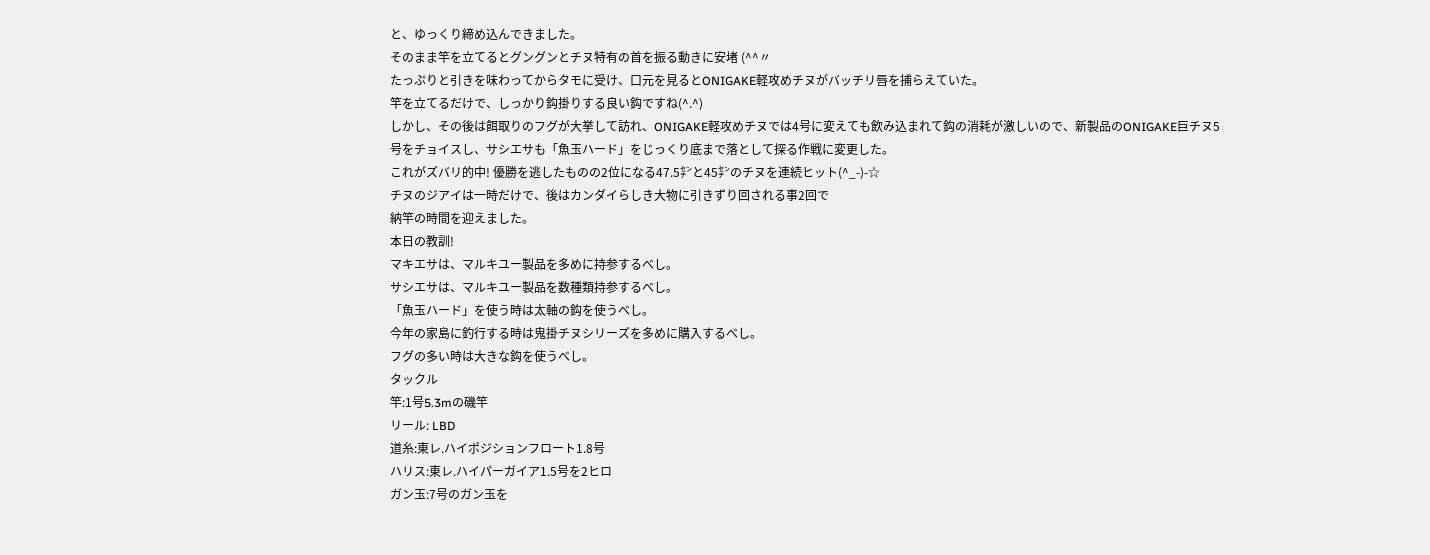と、ゆっくり締め込んできました。
そのまま竿を立てるとグングンとチヌ特有の首を振る動きに安堵 (^^〃
たっぷりと引きを味わってからタモに受け、口元を見るとONIGAKE軽攻めチヌがバッチリ唇を捕らえていた。
竿を立てるだけで、しっかり鈎掛りする良い鈎ですね(^.^)
しかし、その後は餌取りのフグが大挙して訪れ、ONIGAKE軽攻めチヌでは4号に変えても飲み込まれて鈎の消耗が激しいので、新製品のONIGAKE巨チヌ5号をチョイスし、サシエサも「魚玉ハード」をじっくり底まで落として探る作戦に変更した。
これがズバリ的中! 優勝を逃したものの2位になる47.5㌢と45㌢のチヌを連続ヒット(^_-)-☆
チヌのジアイは一時だけで、後はカンダイらしき大物に引きずり回される事2回で
納竿の時間を迎えました。
本日の教訓!
マキエサは、マルキユー製品を多めに持参するべし。
サシエサは、マルキユー製品を数種類持参するべし。
「魚玉ハード」を使う時は太軸の鈎を使うべし。
今年の家島に釣行する時は鬼掛チヌシリーズを多めに購入するべし。
フグの多い時は大きな鈎を使うべし。
タックル
竿:1号5.3mの磯竿
リール: LBD
道糸:東レ.ハイポジションフロート1.8号
ハリス:東レ.ハイパーガイア1.5号を2ヒロ
ガン玉:7号のガン玉を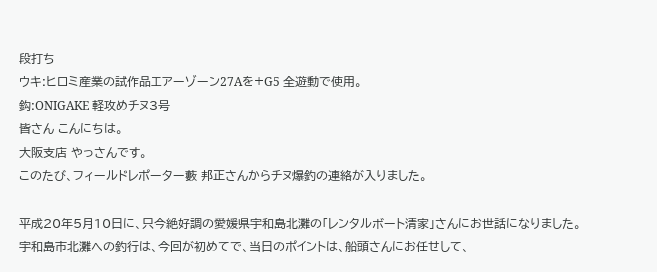段打ち
ウキ:ヒロミ産業の試作品エアーゾーン27Aを+G5 全遊動で使用。
鈎:ONIGAKE 軽攻めチヌ3号
皆さん こんにちは。
大阪支店 やっさんです。
このたび、フィールドレポーター藪 邦正さんからチヌ爆釣の連絡が入りました。

平成20年5月10日に、只今絶好調の愛媛県宇和島北灘の「レンタルボート清家」さんにお世話になりました。
宇和島市北灘への釣行は、今回が初めてで、当日のポイントは、船頭さんにお任せして、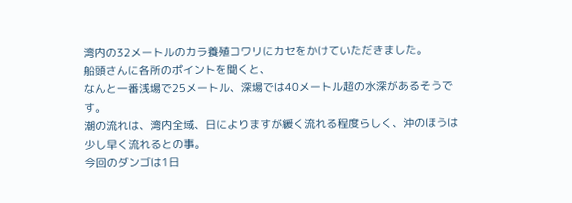湾内の32メートルのカラ養殖コワリにカセをかけていただきました。
船頭さんに各所のポイントを聞くと、
なんと一番浅場で25メートル、深場では40メートル超の水深があるそうです。
潮の流れは、湾内全域、日によりますが緩く流れる程度らしく、沖のほうは少し早く流れるとの事。
今回のダンゴは1日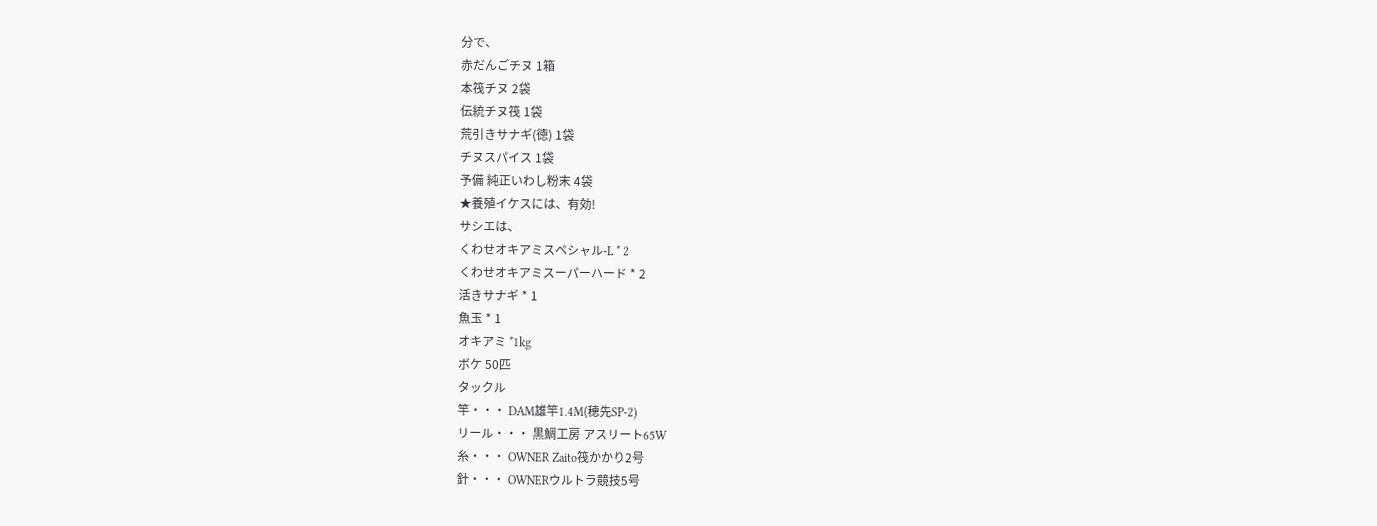分で、
赤だんごチヌ 1箱
本筏チヌ 2袋
伝統チヌ筏 1袋
荒引きサナギ(徳) 1袋
チヌスパイス 1袋
予備 純正いわし粉末 4袋
★養殖イケスには、有効!
サシエは、
くわせオキアミスペシャル-L * 2
くわせオキアミスーパーハード * 2
活きサナギ * 1
魚玉 * 1
オキアミ *1kg
ボケ 50匹
タックル
竿・・・ DAM雄竿1.4M(穂先SP-2)
リール・・・ 黒鯛工房 アスリート65W
糸・・・ OWNER Zaito筏かかり2号
針・・・ OWNERウルトラ競技5号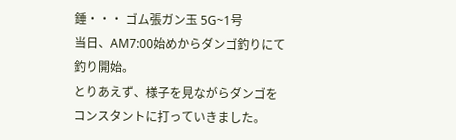錘・・・ ゴム張ガン玉 5G~1号
当日、AM7:00始めからダンゴ釣りにて釣り開始。
とりあえず、様子を見ながらダンゴをコンスタントに打っていきました。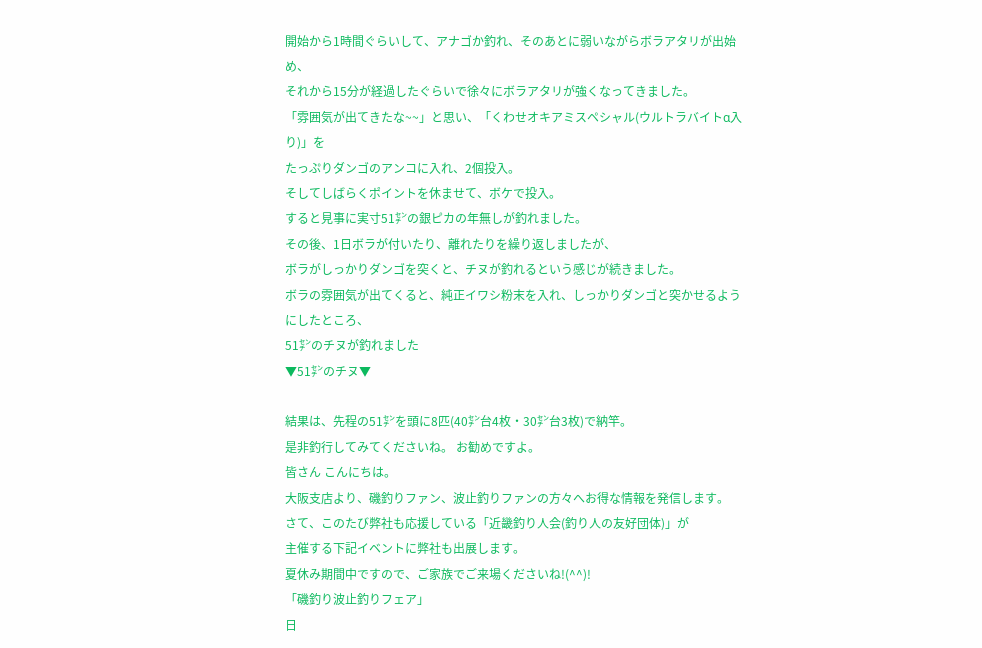開始から1時間ぐらいして、アナゴか釣れ、そのあとに弱いながらボラアタリが出始め、
それから15分が経過したぐらいで徐々にボラアタリが強くなってきました。
「雰囲気が出てきたな~~」と思い、「くわせオキアミスペシャル(ウルトラバイトα入り)」を
たっぷりダンゴのアンコに入れ、2個投入。
そしてしばらくポイントを休ませて、ボケで投入。
すると見事に実寸51㌢の銀ピカの年無しが釣れました。
その後、1日ボラが付いたり、離れたりを繰り返しましたが、
ボラがしっかりダンゴを突くと、チヌが釣れるという感じが続きました。
ボラの雰囲気が出てくると、純正イワシ粉末を入れ、しっかりダンゴと突かせるようにしたところ、
51㌢のチヌが釣れました
▼51㌢のチヌ▼

結果は、先程の51㌢を頭に8匹(40㌢台4枚・30㌢台3枚)で納竿。
是非釣行してみてくださいね。 お勧めですよ。
皆さん こんにちは。
大阪支店より、磯釣りファン、波止釣りファンの方々へお得な情報を発信します。
さて、このたび弊社も応援している「近畿釣り人会(釣り人の友好団体)」が
主催する下記イベントに弊社も出展します。
夏休み期間中ですので、ご家族でご来場くださいね!(^^)!
「磯釣り波止釣りフェア」
日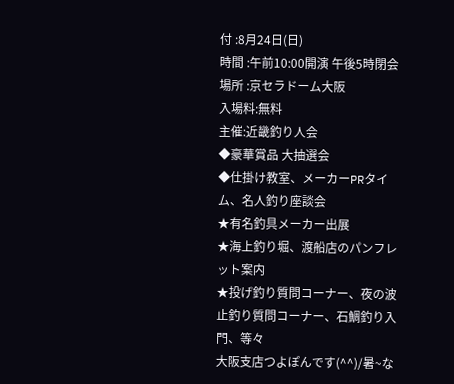付 :8月24日(日)
時間 :午前10:00開演 午後5時閉会
場所 :京セラドーム大阪
入場料:無料
主催:近畿釣り人会
◆豪華賞品 大抽選会
◆仕掛け教室、メーカーPRタイム、名人釣り座談会
★有名釣具メーカー出展
★海上釣り堀、渡船店のパンフレット案内
★投げ釣り質問コーナー、夜の波止釣り質問コーナー、石鯛釣り入門、等々
大阪支店つよぽんです(^^)/暑~な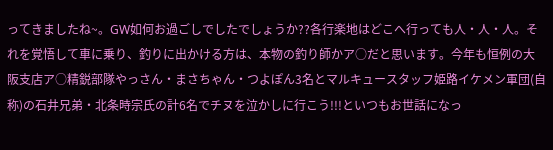ってきましたね~。GW如何お過ごしでしたでしょうか??各行楽地はどこへ行っても人・人・人。それを覚悟して車に乗り、釣りに出かける方は、本物の釣り師かア○だと思います。今年も恒例の大阪支店ア○精鋭部隊やっさん・まさちゃん・つよぽん3名とマルキュースタッフ姫路イケメン軍団(自称)の石井兄弟・北条時宗氏の計6名でチヌを泣かしに行こう!!!といつもお世話になっ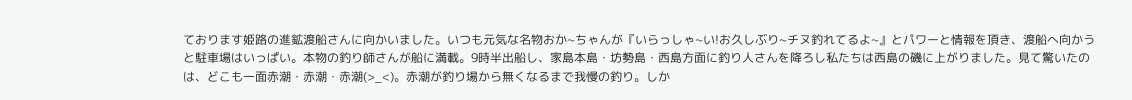ております姫路の進鉱渡船さんに向かいました。いつも元気な名物おか~ちゃんが『いらっしゃ~い!お久しぶり~チヌ釣れてるよ~』とパワーと情報を頂き、渡船へ向かうと駐車場はいっぱい。本物の釣り師さんが船に満載。9時半出船し、家島本島・坊勢島・西島方面に釣り人さんを降ろし私たちは西島の磯に上がりました。見て驚いたのは、どこも一面赤潮・赤潮・赤潮(>_<)。赤潮が釣り場から無くなるまで我慢の釣り。しか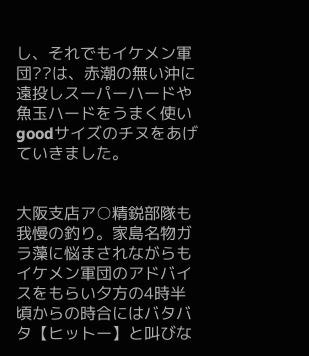し、それでもイケメン軍団??は、赤潮の無い沖に遠投しスーパーハードや魚玉ハードをうまく使いgoodサイズのチヌをあげていきました。


大阪支店ア○精鋭部隊も我慢の釣り。家島名物ガラ藻に悩まされながらもイケメン軍団のアドバイスをもらい夕方の4時半頃からの時合にはバタバタ【ヒットー】と叫びな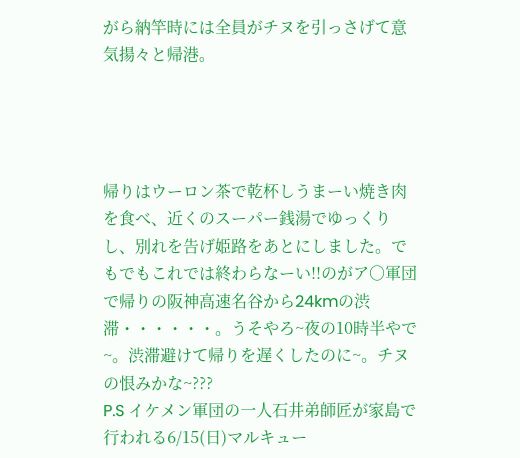がら納竿時には全員がチヌを引っさげて意気揚々と帰港。




帰りはウーロン茶で乾杯しうまーい焼き肉を食べ、近くのスーパー銭湯でゆっくりし、別れを告げ姫路をあとにしました。でもでもこれでは終わらなーい!!のがア○軍団で帰りの阪神高速名谷から24kmの渋滞・・・・・・。うそやろ~夜の10時半やで~。渋滞避けて帰りを遅くしたのに~。チヌの恨みかな~???
P.S イケメン軍団の一人石井弟師匠が家島で行われる6/15(日)マルキュー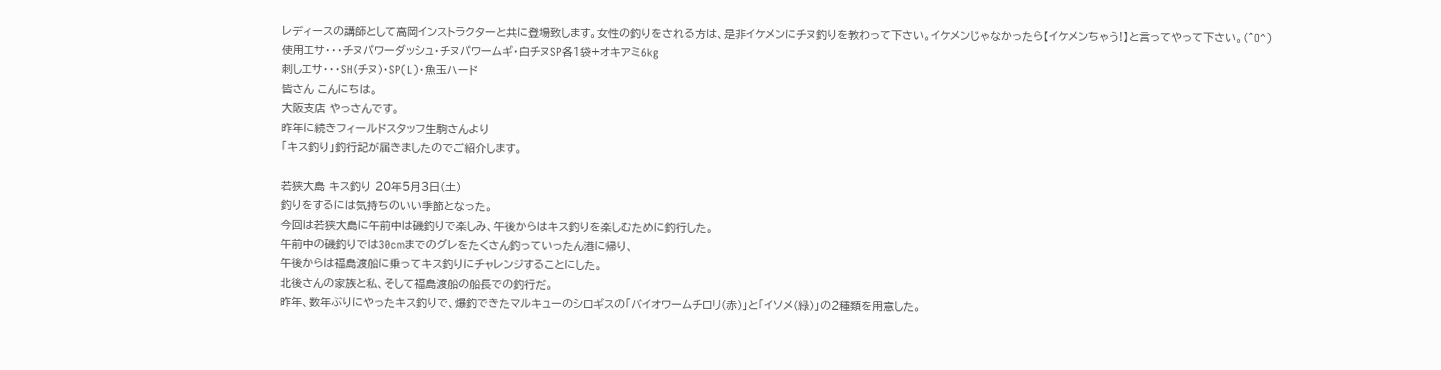レディースの講師として高岡インストラクターと共に登場致します。女性の釣りをされる方は、是非イケメンにチヌ釣りを教わって下さい。イケメンじゃなかったら【イケメンちゃう!】と言ってやって下さい。(^O^)
使用エサ・・・チヌパワーダッシュ・チヌパワームギ・白チヌSP各1袋+オキアミ6kg
刺しエサ・・・SH(チヌ)・SP(L)・魚玉ハード
皆さん こんにちは。
大阪支店 やっさんです。
昨年に続きフィールドスタッフ生駒さんより
「キス釣り」釣行記が届きましたのでご紹介します。

若狭大島 キス釣り 20年5月3日(土)
釣りをするには気持ちのいい季節となった。
今回は若狭大島に午前中は磯釣りで楽しみ、午後からはキス釣りを楽しむために釣行した。
午前中の磯釣りでは30cmまでのグレをたくさん釣っていったん港に帰り、
午後からは福島渡船に乗ってキス釣りにチャレンジすることにした。
北後さんの家族と私、そして福島渡船の船長での釣行だ。
昨年、数年ぶりにやったキス釣りで、爆釣できたマルキューのシロギスの「バイオワームチロリ(赤)」と「イソメ(緑)」の2種類を用意した。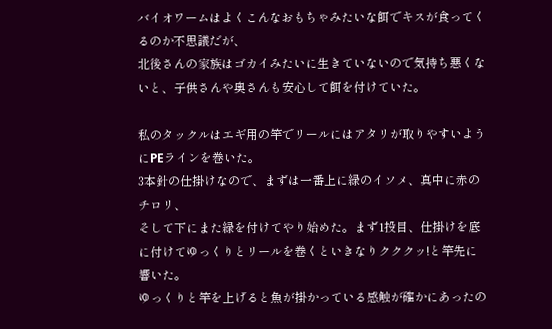バイオワームはよくこんなおもちゃみたいな餌でキスが食ってくるのか不思議だが、
北後さんの家族はゴカイみたいに生きていないので気持ち悪くないと、子供さんや奥さんも安心して餌を付けていた。

私のタックルはエギ用の竿でリールにはアタリが取りやすいようにPEラインを巻いた。
3本針の仕掛けなので、まずは一番上に緑のイソメ、真中に赤のチロリ、
そして下にまた緑を付けてやり始めた。まず1投目、仕掛けを底に付けてゆっくりとリールを巻くといきなりクククッ!と竿先に響いた。
ゆっくりと竿を上げると魚が掛かっている感触が確かにあったの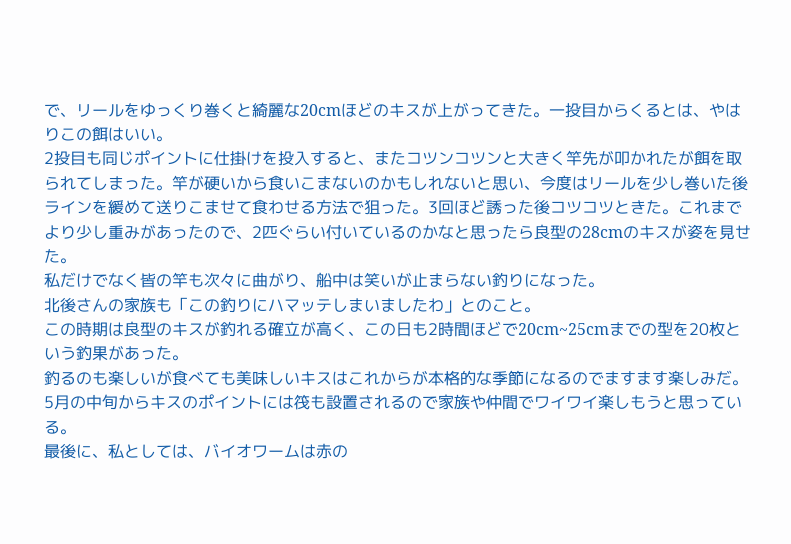で、リールをゆっくり巻くと綺麗な20cmほどのキスが上がってきた。一投目からくるとは、やはりこの餌はいい。
2投目も同じポイントに仕掛けを投入すると、またコツンコツンと大きく竿先が叩かれたが餌を取られてしまった。竿が硬いから食いこまないのかもしれないと思い、今度はリールを少し巻いた後ラインを緩めて送りこませて食わせる方法で狙った。3回ほど誘った後コツコツときた。これまでより少し重みがあったので、2匹ぐらい付いているのかなと思ったら良型の28cmのキスが姿を見せた。
私だけでなく皆の竿も次々に曲がり、船中は笑いが止まらない釣りになった。
北後さんの家族も「この釣りにハマッテしまいましたわ」とのこと。
この時期は良型のキスが釣れる確立が高く、この日も2時間ほどで20cm~25cmまでの型を20枚という釣果があった。
釣るのも楽しいが食べても美味しいキスはこれからが本格的な季節になるのでますます楽しみだ。
5月の中旬からキスのポイントには筏も設置されるので家族や仲間でワイワイ楽しもうと思っている。
最後に、私としては、バイオワームは赤の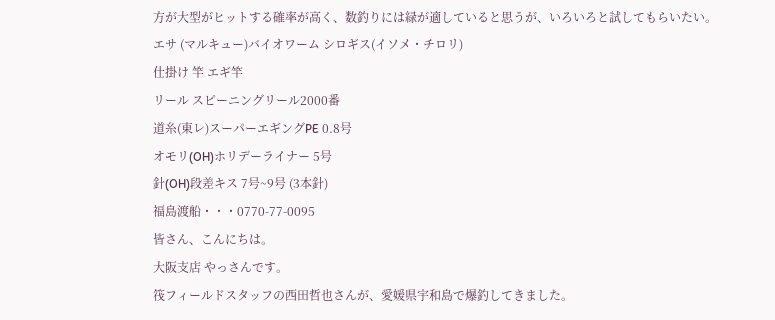方が大型がヒットする確率が高く、数釣りには緑が適していると思うが、いろいろと試してもらいたい。
エサ (マルキュー)バイオワーム シロギス(イソメ・チロリ)
仕掛け 竿 エギ竿
リール スピーニングリール2000番
道糸(東レ)スーパーエギングPE 0.8号
オモリ(OH)ホリデーライナー 5号
針(OH)段差キス 7号~9号 (3本針)
福島渡船・・・0770-77-0095
皆さん、こんにちは。
大阪支店 やっさんです。
筏フィールドスタッフの西田哲也さんが、愛媛県宇和島で爆釣してきました。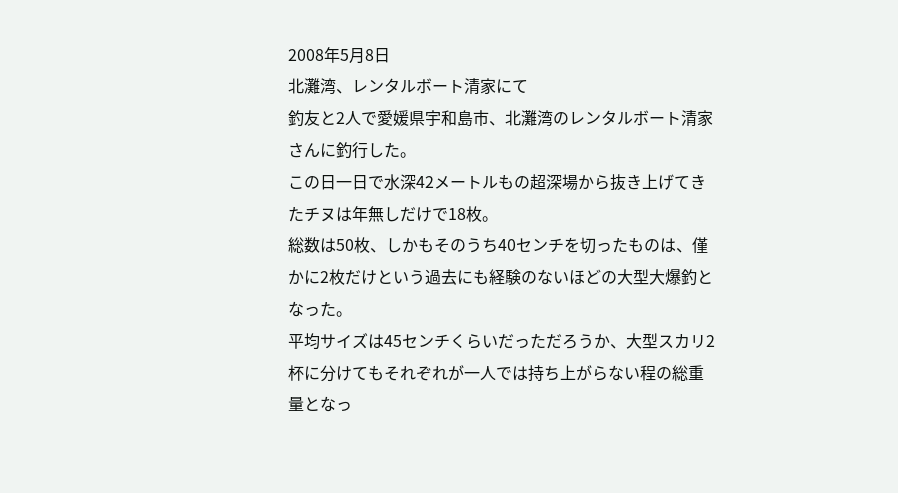2008年5月8日
北灘湾、レンタルボート清家にて
釣友と2人で愛媛県宇和島市、北灘湾のレンタルボート清家さんに釣行した。
この日一日で水深42メートルもの超深場から抜き上げてきたチヌは年無しだけで18枚。
総数は50枚、しかもそのうち40センチを切ったものは、僅かに2枚だけという過去にも経験のないほどの大型大爆釣となった。
平均サイズは45センチくらいだっただろうか、大型スカリ2杯に分けてもそれぞれが一人では持ち上がらない程の総重量となっ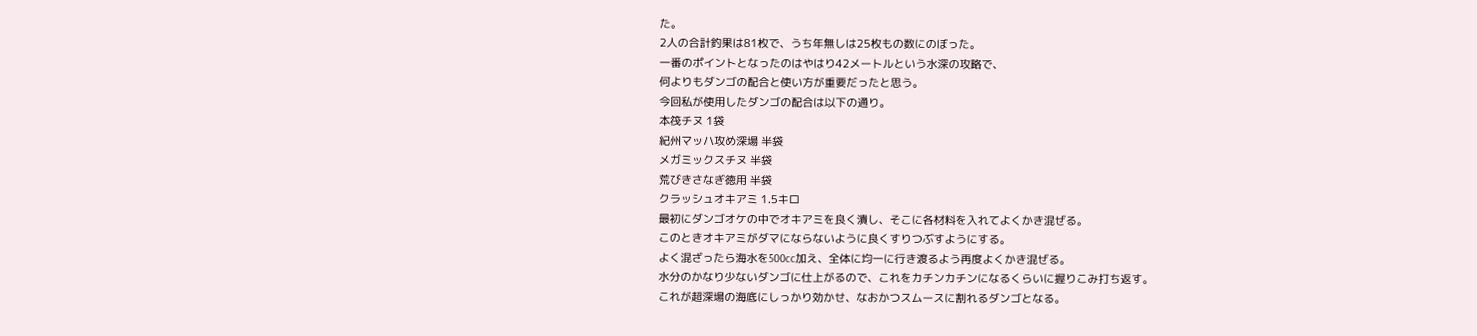た。
2人の合計釣果は81枚で、うち年無しは25枚もの数にのぼった。
一番のポイントとなったのはやはり42メートルという水深の攻略で、
何よりもダンゴの配合と使い方が重要だったと思う。
今回私が使用したダンゴの配合は以下の通り。
本筏チヌ 1袋
紀州マッハ攻め深場 半袋
メガミックスチヌ 半袋
荒びきさなぎ徳用 半袋
クラッシュオキアミ 1.5キロ
最初にダンゴオケの中でオキアミを良く潰し、そこに各材料を入れてよくかき混ぜる。
このときオキアミがダマにならないように良くすりつぶすようにする。
よく混ざったら海水を500cc加え、全体に均一に行き渡るよう再度よくかき混ぜる。
水分のかなり少ないダンゴに仕上がるので、これをカチンカチンになるくらいに握りこみ打ち返す。
これが超深場の海底にしっかり効かせ、なおかつスムースに割れるダンゴとなる。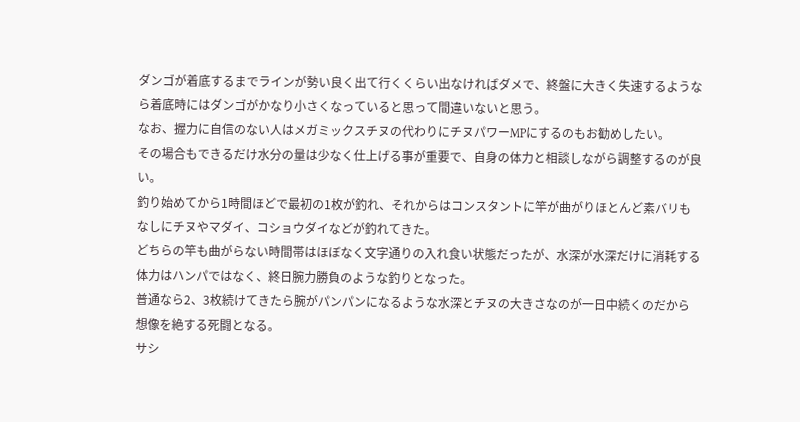ダンゴが着底するまでラインが勢い良く出て行くくらい出なければダメで、終盤に大きく失速するようなら着底時にはダンゴがかなり小さくなっていると思って間違いないと思う。
なお、握力に自信のない人はメガミックスチヌの代わりにチヌパワーMPにするのもお勧めしたい。
その場合もできるだけ水分の量は少なく仕上げる事が重要で、自身の体力と相談しながら調整するのが良い。
釣り始めてから1時間ほどで最初の1枚が釣れ、それからはコンスタントに竿が曲がりほとんど素バリもなしにチヌやマダイ、コショウダイなどが釣れてきた。
どちらの竿も曲がらない時間帯はほぼなく文字通りの入れ食い状態だったが、水深が水深だけに消耗する体力はハンパではなく、終日腕力勝負のような釣りとなった。
普通なら2、3枚続けてきたら腕がパンパンになるような水深とチヌの大きさなのが一日中続くのだから想像を絶する死闘となる。
サシ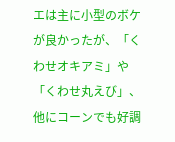エは主に小型のボケが良かったが、「くわせオキアミ」や「くわせ丸えび」、他にコーンでも好調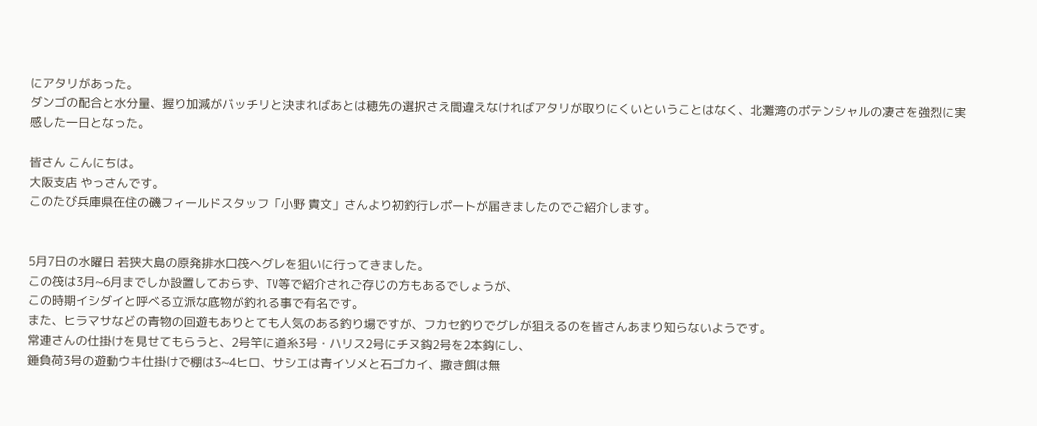にアタリがあった。
ダンゴの配合と水分量、握り加減がバッチリと決まればあとは穂先の選択さえ間違えなければアタリが取りにくいということはなく、北灘湾のポテンシャルの凄さを強烈に実感した一日となった。

皆さん こんにちは。
大阪支店 やっさんです。
このたび兵庫県在住の磯フィールドスタッフ「小野 貴文」さんより初釣行レポートが届きましたのでご紹介します。


5月7日の水曜日 若狭大島の原発排水口筏へグレを狙いに行ってきました。
この筏は3月~6月までしか設置しておらず、TV等で紹介されご存じの方もあるでしょうが、
この時期イシダイと呼べる立派な底物が釣れる事で有名です。
また、ヒラマサなどの青物の回遊もありとても人気のある釣り場ですが、フカセ釣りでグレが狙えるのを皆さんあまり知らないようです。
常連さんの仕掛けを見せてもらうと、2号竿に道糸3号・ハリス2号にチヌ鈎2号を2本鈎にし、
錘負荷3号の遊動ウキ仕掛けで棚は3~4ヒロ、サシエは青イソメと石ゴカイ、撒き餌は無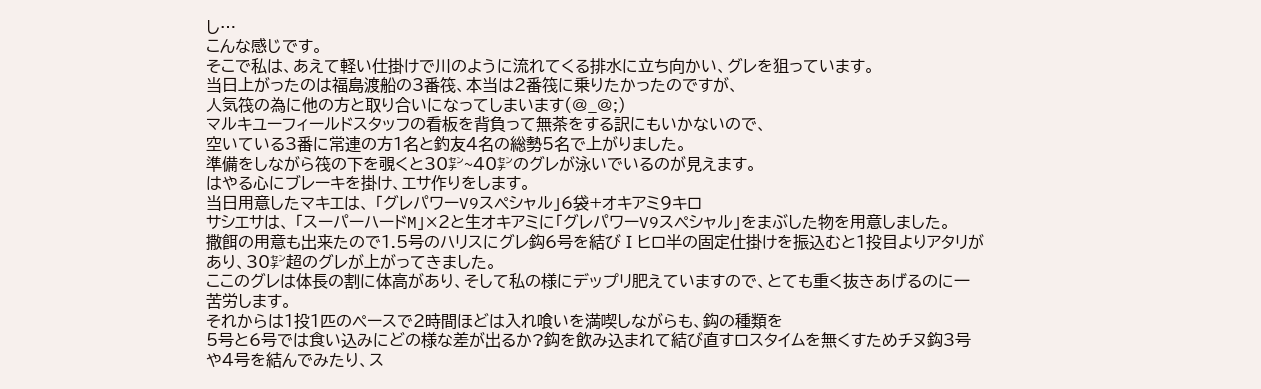し…
こんな感じです。
そこで私は、あえて軽い仕掛けで川のように流れてくる排水に立ち向かい、グレを狙っています。
当日上がったのは福島渡船の3番筏、本当は2番筏に乗りたかったのですが、
人気筏の為に他の方と取り合いになってしまいます(@_@;)
マルキユーフィールドスタッフの看板を背負って無茶をする訳にもいかないので、
空いている3番に常連の方1名と釣友4名の総勢5名で上がりました。
準備をしながら筏の下を覗くと30㌢~40㌢のグレが泳いでいるのが見えます。
はやる心にブレーキを掛け、エサ作りをします。
当日用意したマキエは、 「グレパワーV9スペシャル」6袋+オキアミ9キロ
サシエサは、 「スーパーハードM」×2と生オキアミに「グレパワーV9スペシャル」をまぶした物を用意しました。
撒餌の用意も出来たので1.5号のハリスにグレ鈎6号を結びⅠヒロ半の固定仕掛けを振込むと1投目よりアタリがあり、30㌢超のグレが上がってきました。
ここのグレは体長の割に体高があり、そして私の様にデップリ肥えていますので、とても重く抜きあげるのに一苦労します。
それからは1投1匹のペースで2時間ほどは入れ喰いを満喫しながらも、鈎の種類を
5号と6号では食い込みにどの様な差が出るか?鈎を飲み込まれて結び直すロスタイムを無くすためチヌ鈎3号や4号を結んでみたり、ス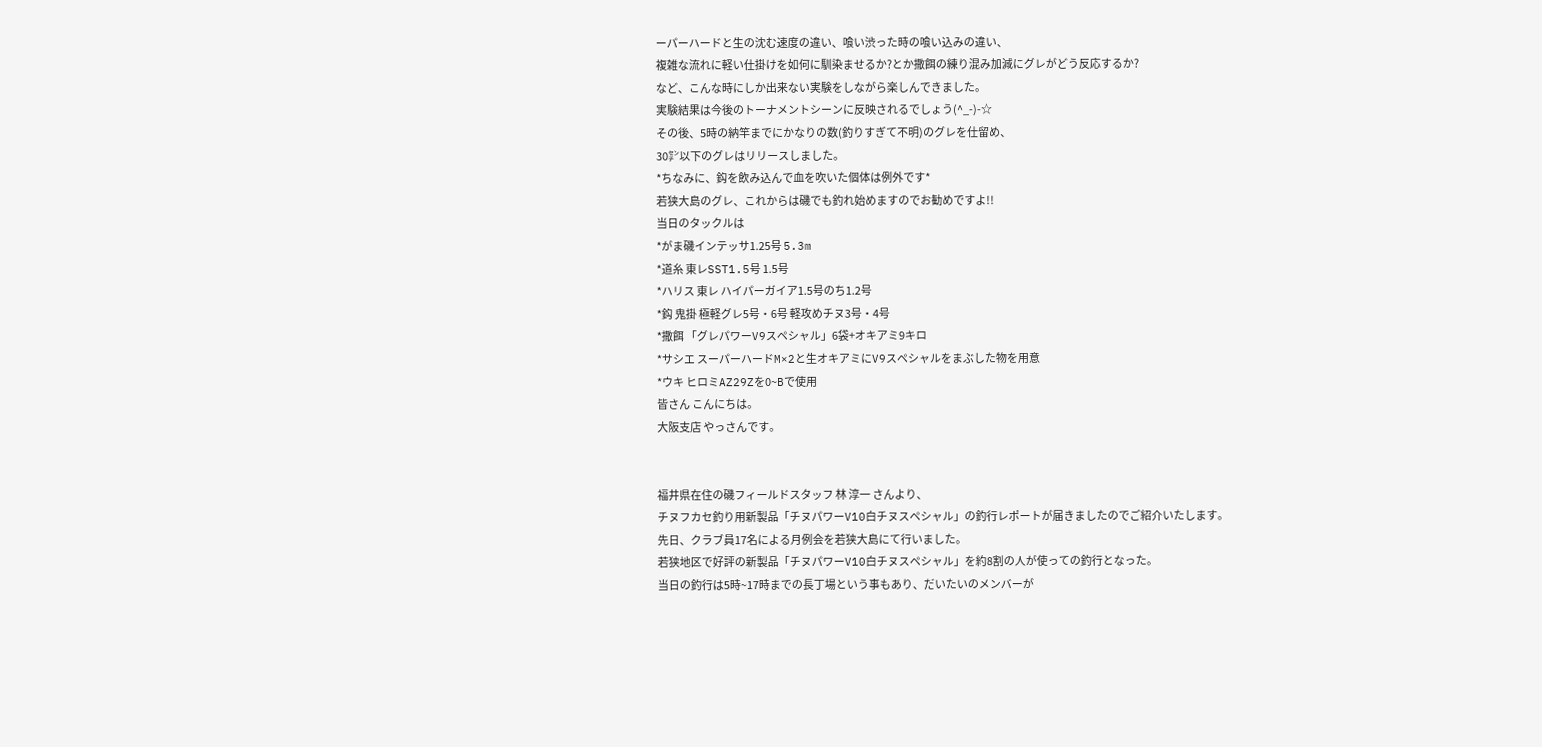ーパーハードと生の沈む速度の違い、喰い渋った時の喰い込みの違い、
複雑な流れに軽い仕掛けを如何に馴染ませるか?とか撒餌の練り混み加減にグレがどう反応するか?
など、こんな時にしか出来ない実験をしながら楽しんできました。
実験結果は今後のトーナメントシーンに反映されるでしょう(^_-)-☆
その後、5時の納竿までにかなりの数(釣りすぎて不明)のグレを仕留め、
30㌢以下のグレはリリースしました。
*ちなみに、鈎を飲み込んで血を吹いた個体は例外です*
若狭大島のグレ、これからは磯でも釣れ始めますのでお勧めですよ!!
当日のタックルは
*がま磯インテッサ1.25号 5.3m
*道糸 東レSST1.5号 1.5号
*ハリス 東レ ハイパーガイア1.5号のち1.2号
*鈎 鬼掛 極軽グレ5号・6号 軽攻めチヌ3号・4号
*撒餌 「グレパワーV9スペシャル」6袋+オキアミ9キロ
*サシエ スーパーハードM×2と生オキアミにV9スペシャルをまぶした物を用意
*ウキ ヒロミAZ29Zを0~Bで使用
皆さん こんにちは。
大阪支店 やっさんです。


福井県在住の磯フィールドスタッフ 林 淳一 さんより、
チヌフカセ釣り用新製品「チヌパワーV10白チヌスペシャル」の釣行レポートが届きましたのでご紹介いたします。
先日、クラブ員17名による月例会を若狭大島にて行いました。
若狭地区で好評の新製品「チヌパワーV10白チヌスペシャル」を約8割の人が使っての釣行となった。
当日の釣行は5時~17時までの長丁場という事もあり、だいたいのメンバーが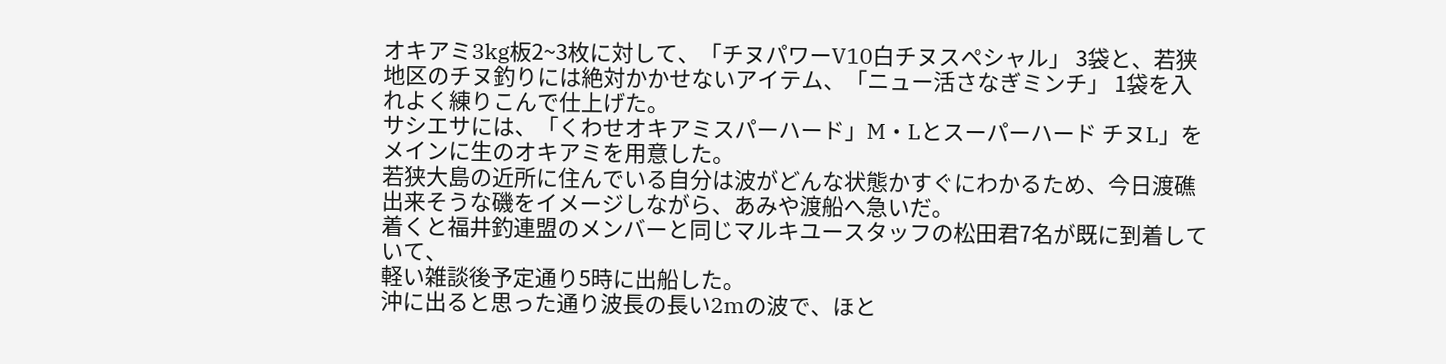オキアミ3kg板2~3枚に対して、「チヌパワーV10白チヌスペシャル」 3袋と、若狭地区のチヌ釣りには絶対かかせないアイテム、「ニュー活さなぎミンチ」 1袋を入れよく練りこんで仕上げた。
サシエサには、「くわせオキアミスパーハード」M・Lとスーパーハード チヌL」をメインに生のオキアミを用意した。
若狭大島の近所に住んでいる自分は波がどんな状態かすぐにわかるため、今日渡礁出来そうな磯をイメージしながら、あみや渡船へ急いだ。
着くと福井釣連盟のメンバーと同じマルキユースタッフの松田君7名が既に到着していて、
軽い雑談後予定通り5時に出船した。
沖に出ると思った通り波長の長い2mの波で、ほと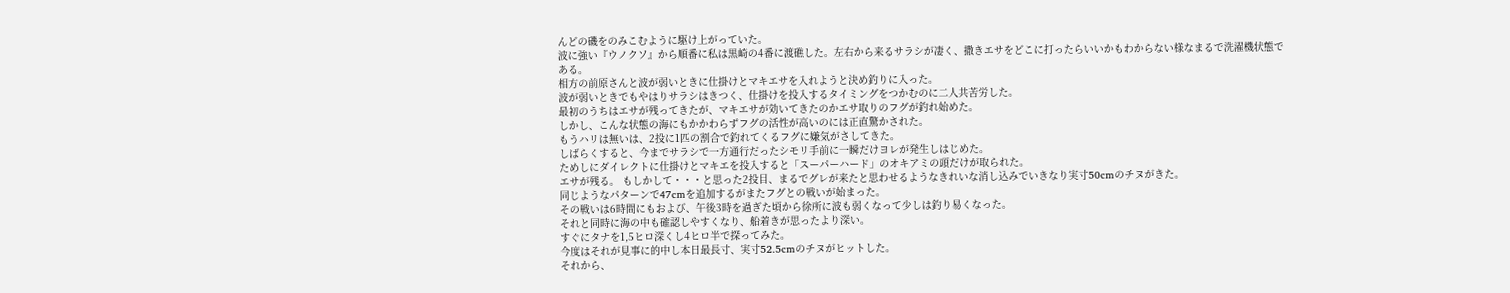んどの磯をのみこむように駆け上がっていた。
波に強い『ウノクソ』から順番に私は黒崎の4番に渡礁した。左右から来るサラシが凄く、撒きエサをどこに打ったらいいかもわからない様なまるで洗濯機状態である。
相方の前原さんと波が弱いときに仕掛けとマキエサを入れようと決め釣りに入った。
波が弱いときでもやはりサラシはきつく、仕掛けを投入するタイミングをつかむのに二人共苦労した。
最初のうちはエサが残ってきたが、マキエサが効いてきたのかエサ取りのフグが釣れ始めた。
しかし、こんな状態の海にもかかわらずフグの活性が高いのには正直驚かされた。
もうハリは無いは、2投に1匹の割合で釣れてくるフグに嫌気がさしてきた。
しばらくすると、今までサラシで一方通行だったシモリ手前に一瞬だけヨレが発生しはじめた。
ためしにダイレクトに仕掛けとマキエを投入すると「スーパーハード」のオキアミの頭だけが取られた。
エサが残る。 もしかして・・・と思った2投目、まるでグレが来たと思わせるようなきれいな消し込みでいきなり実寸50cmのチヌがきた。
同じようなパターンで47cmを追加するがまたフグとの戦いが始まった。
その戦いは6時間にもおよび、午後3時を過ぎた頃から徐所に波も弱くなって少しは釣り易くなった。
それと同時に海の中も確認しやすくなり、船着きが思ったより深い。
すぐにタナを1,5ヒロ深くし4ヒロ半で探ってみた。
今度はそれが見事に的中し本日最長寸、実寸52.5cmのチヌがヒットした。
それから、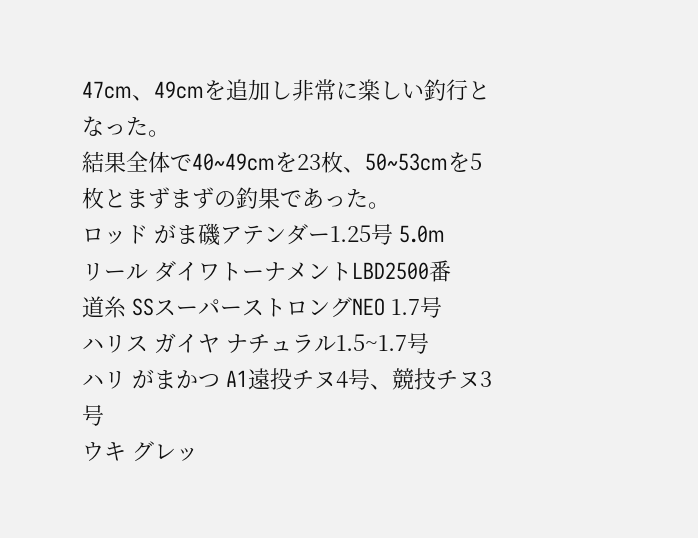47cm、49cmを追加し非常に楽しい釣行となった。
結果全体で40~49cmを23枚、50~53cmを5枚とまずまずの釣果であった。
ロッド がま磯アテンダー1.25号 5.0m
リール ダイワトーナメントLBD2500番
道糸 SSスーパーストロングNEO 1.7号
ハリス ガイヤ ナチュラル1.5~1.7号
ハリ がまかつ A1遠投チヌ4号、競技チヌ3号
ウキ グレッ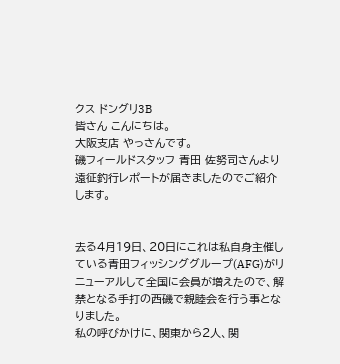クス ドングリ3B
皆さん こんにちは。
大阪支店 やっさんです。
磯フィールドスタッフ 青田 佐努司さんより遠征釣行レポートが届きましたのでご紹介します。


去る4月19日、20日にこれは私自身主催している青田フィッシンググループ(AFG)がリニューアルして全国に会員が増えたので、解禁となる手打の西磯で親睦会を行う事となりました。
私の呼びかけに、関東から2人、関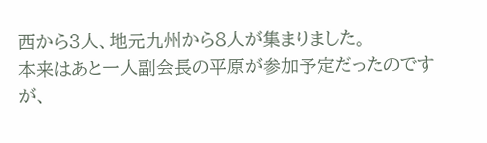西から3人、地元九州から8人が集まりました。
本来はあと一人副会長の平原が参加予定だったのですが、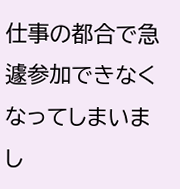仕事の都合で急遽参加できなくなってしまいまし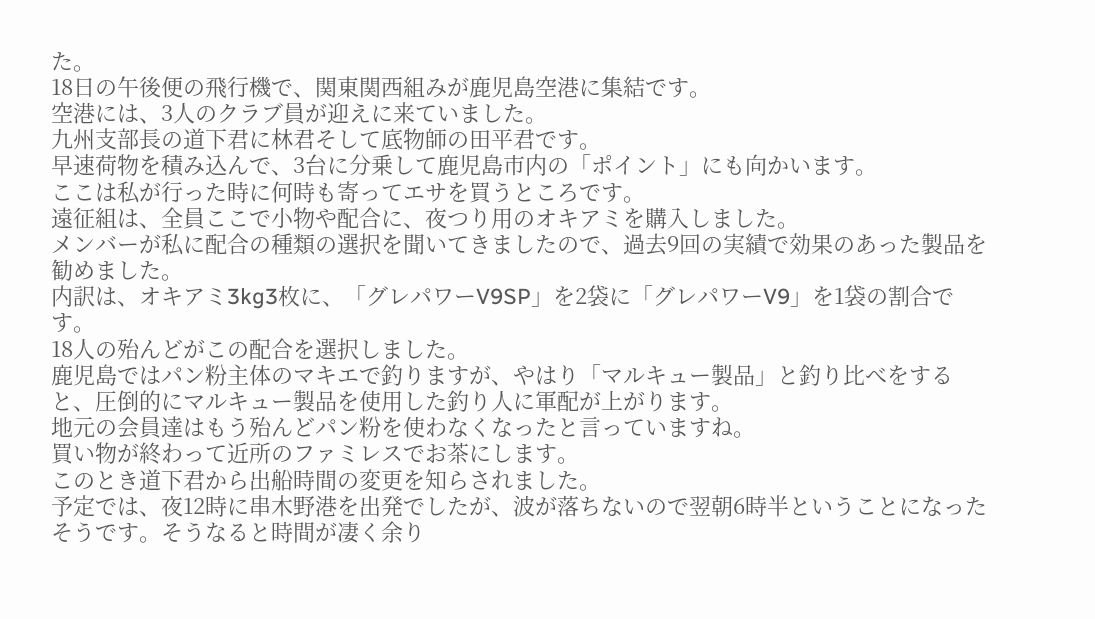た。
18日の午後便の飛行機で、関東関西組みが鹿児島空港に集結です。
空港には、3人のクラブ員が迎えに来ていました。
九州支部長の道下君に林君そして底物師の田平君です。
早速荷物を積み込んで、3台に分乗して鹿児島市内の「ポイント」にも向かいます。
ここは私が行った時に何時も寄ってエサを買うところです。
遠征組は、全員ここで小物や配合に、夜つり用のオキアミを購入しました。
メンバーが私に配合の種類の選択を聞いてきましたので、過去9回の実績で効果のあった製品を勧めました。
内訳は、オキアミ3kg3枚に、「グレパワーV9SP」を2袋に「グレパワーV9」を1袋の割合です。
18人の殆んどがこの配合を選択しました。
鹿児島ではパン粉主体のマキエで釣りますが、やはり「マルキュー製品」と釣り比べをすると、圧倒的にマルキュー製品を使用した釣り人に軍配が上がります。
地元の会員達はもう殆んどパン粉を使わなくなったと言っていますね。
買い物が終わって近所のファミレスでお茶にします。
このとき道下君から出船時間の変更を知らされました。
予定では、夜12時に串木野港を出発でしたが、波が落ちないので翌朝6時半ということになったそうです。そうなると時間が凄く余り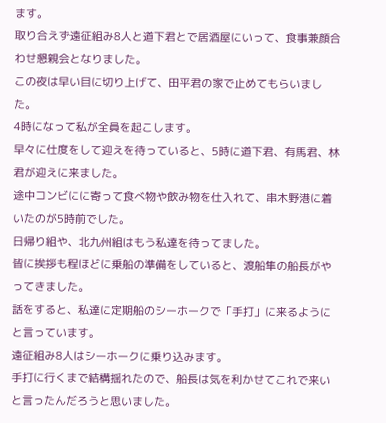ます。
取り合えず遠征組み8人と道下君とで居酒屋にいって、食事兼顔合わせ懇親会となりました。
この夜は早い目に切り上げて、田平君の家で止めてもらいました。
4時になって私が全員を起こします。
早々に仕度をして迎えを待っていると、5時に道下君、有馬君、林君が迎えに来ました。
途中コンビにに寄って食べ物や飲み物を仕入れて、串木野港に着いたのが5時前でした。
日帰り組や、北九州組はもう私達を待ってました。
皆に挨拶も程ほどに乗船の準備をしていると、渡船隼の船長がやってきました。
話をすると、私達に定期船のシーホークで「手打」に来るようにと言っています。
遠征組み8人はシーホークに乗り込みます。
手打に行くまで結構揺れたので、船長は気を利かせてこれで来いと言ったんだろうと思いました。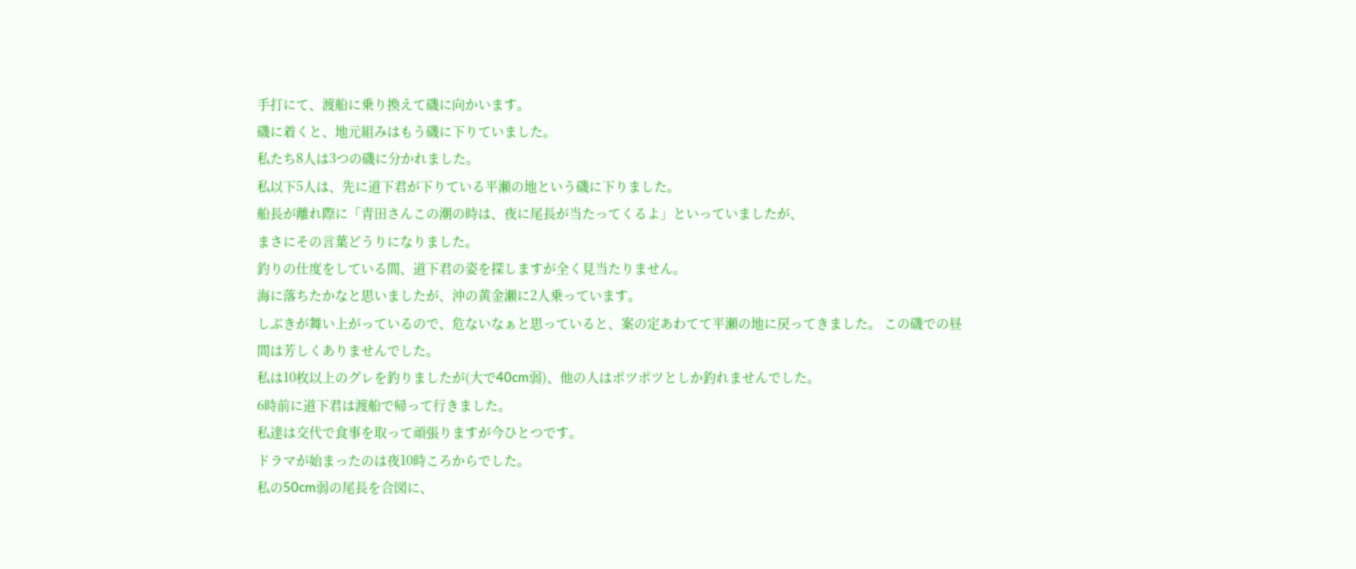手打にて、渡船に乗り換えて磯に向かいます。
磯に着くと、地元組みはもう磯に下りていました。
私たち8人は3つの磯に分かれました。
私以下5人は、先に道下君が下りている平瀬の地という磯に下りました。
船長が離れ際に「青田さんこの潮の時は、夜に尾長が当たってくるよ」といっていましたが、
まさにその言葉どうりになりました。
釣りの仕度をしている間、道下君の姿を探しますが全く見当たりません。
海に落ちたかなと思いましたが、沖の黄金瀬に2人乗っています。
しぶきが舞い上がっているので、危ないなぁと思っていると、案の定あわてて平瀬の地に戻ってきました。 この磯での昼間は芳しくありませんでした。
私は10枚以上のグレを釣りましたが(大で40cm弱)、他の人はポツポツとしか釣れませんでした。
6時前に道下君は渡船で帰って行きました。
私達は交代で食事を取って頑張りますが今ひとつです。
ドラマが始まったのは夜10時ころからでした。
私の50cm弱の尾長を合図に、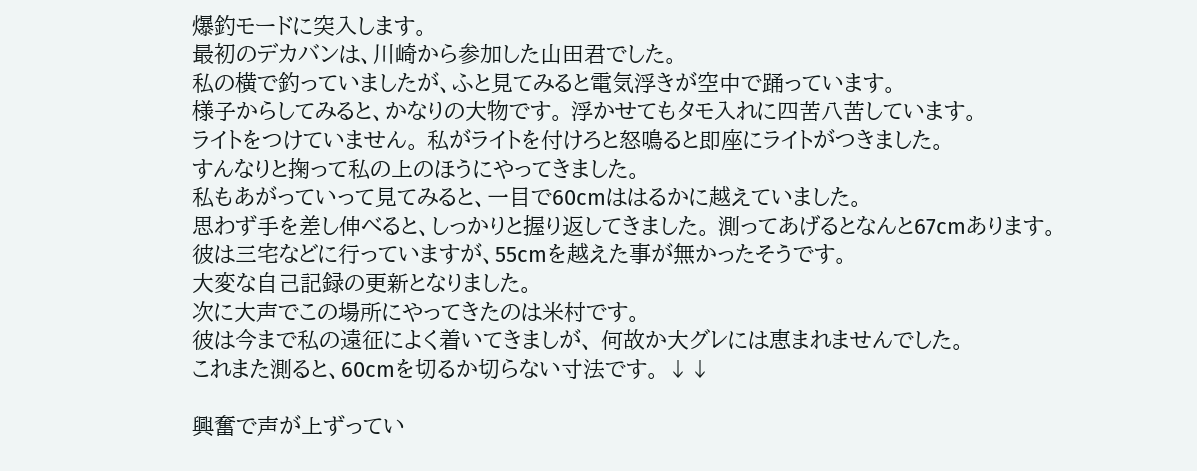爆釣モードに突入します。
最初のデカバンは、川崎から参加した山田君でした。
私の横で釣っていましたが、ふと見てみると電気浮きが空中で踊っています。
様子からしてみると、かなりの大物です。 浮かせてもタモ入れに四苦八苦しています。
ライトをつけていません。 私がライトを付けろと怒鳴ると即座にライトがつきました。
すんなりと掬って私の上のほうにやってきました。
私もあがっていって見てみると、一目で60cmははるかに越えていました。
思わず手を差し伸べると、しっかりと握り返してきました。 測ってあげるとなんと67cmあります。
彼は三宅などに行っていますが、55cmを越えた事が無かったそうです。
大変な自己記録の更新となりました。
次に大声でこの場所にやってきたのは米村です。
彼は今まで私の遠征によく着いてきましが、 何故か大グレには恵まれませんでした。
これまた測ると、60cmを切るか切らない寸法です。 ↓↓

興奮で声が上ずってい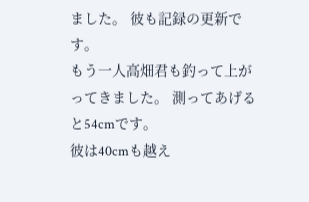ました。 彼も記録の更新です。
もう一人高畑君も釣って上がってきました。 測ってあげると54cmです。
彼は40cmも越え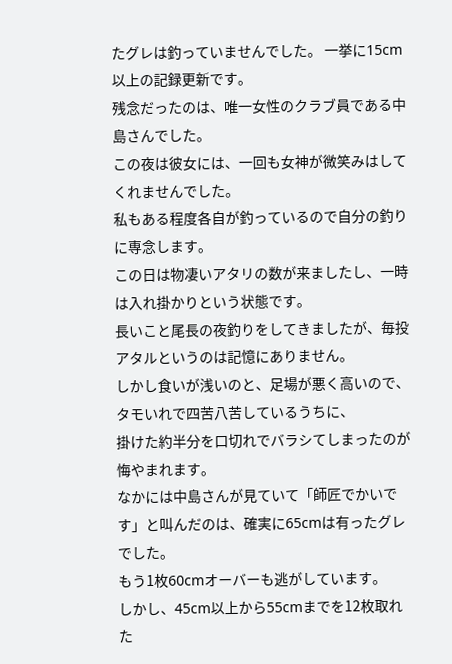たグレは釣っていませんでした。 一挙に15cm以上の記録更新です。
残念だったのは、唯一女性のクラブ員である中島さんでした。
この夜は彼女には、一回も女神が微笑みはしてくれませんでした。
私もある程度各自が釣っているので自分の釣りに専念します。
この日は物凄いアタリの数が来ましたし、一時は入れ掛かりという状態です。
長いこと尾長の夜釣りをしてきましたが、毎投アタルというのは記憶にありません。
しかし食いが浅いのと、足場が悪く高いので、タモいれで四苦八苦しているうちに、
掛けた約半分を口切れでバラシてしまったのが悔やまれます。
なかには中島さんが見ていて「師匠でかいです」と叫んだのは、確実に65cmは有ったグレでした。
もう1枚60cmオーバーも逃がしています。
しかし、45cm以上から55cmまでを12枚取れた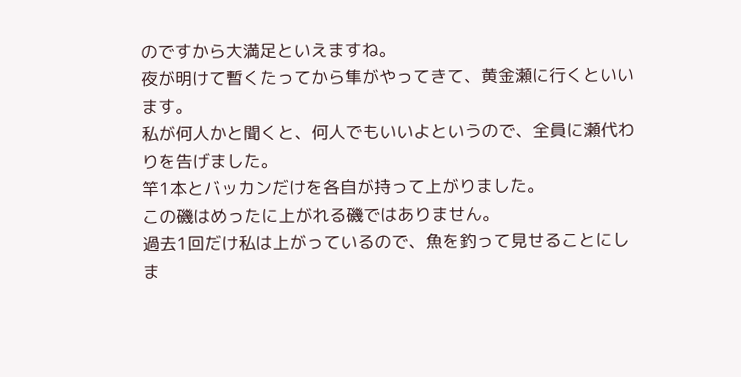のですから大満足といえますね。
夜が明けて暫くたってから隼がやってきて、黄金瀬に行くといいます。
私が何人かと聞くと、何人でもいいよというので、全員に瀬代わりを告げました。
竿1本とバッカンだけを各自が持って上がりました。
この磯はめったに上がれる磯ではありません。
過去1回だけ私は上がっているので、魚を釣って見せることにしま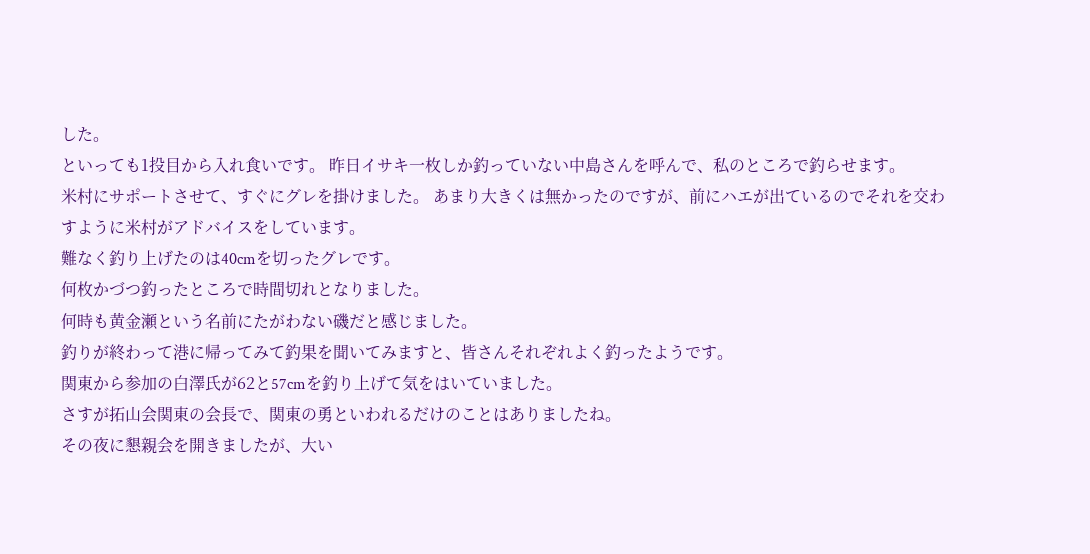した。
といっても1投目から入れ食いです。 昨日イサキ一枚しか釣っていない中島さんを呼んで、私のところで釣らせます。
米村にサポートさせて、すぐにグレを掛けました。 あまり大きくは無かったのですが、前にハエが出ているのでそれを交わすように米村がアドバイスをしています。
難なく釣り上げたのは40cmを切ったグレです。
何枚かづつ釣ったところで時間切れとなりました。
何時も黄金瀬という名前にたがわない磯だと感じました。
釣りが終わって港に帰ってみて釣果を聞いてみますと、皆さんそれぞれよく釣ったようです。
関東から参加の白澤氏が62と57cmを釣り上げて気をはいていました。
さすが拓山会関東の会長で、関東の勇といわれるだけのことはありましたね。
その夜に懇親会を開きましたが、大い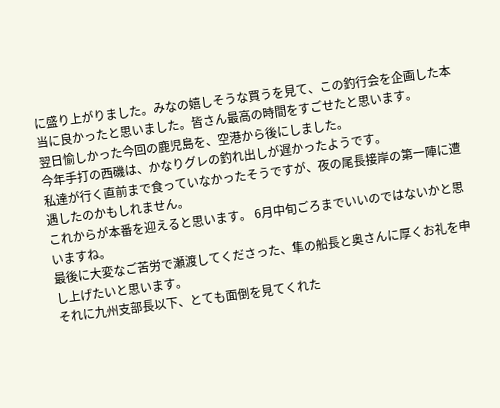に盛り上がりました。みなの嬉しそうな買うを見て、この釣行会を企画した本当に良かったと思いました。皆さん最高の時間をすごせたと思います。
翌日愉しかった今回の鹿児島を、空港から後にしました。
今年手打の西磯は、かなりグレの釣れ出しが遅かったようです。
私達が行く直前まで食っていなかったそうですが、夜の尾長接岸の第一陣に遭遇したのかもしれません。
これからが本番を迎えると思います。 6月中旬ごろまでいいのではないかと思いますね。
最後に大変なご苦労で瀬渡してくださった、隼の船長と奥さんに厚くお礼を申し上げたいと思います。
それに九州支部長以下、とても面倒を見てくれた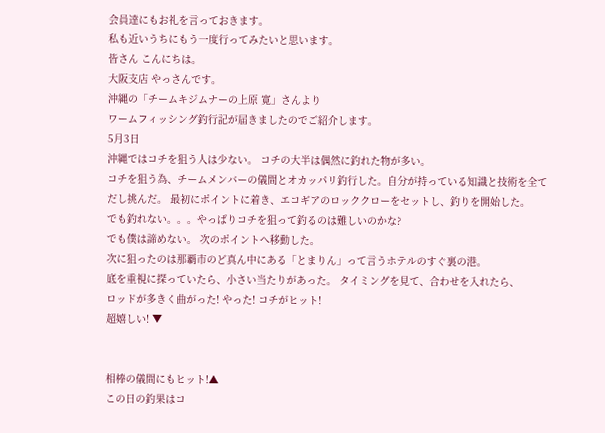会員達にもお礼を言っておきます。
私も近いうちにもう一度行ってみたいと思います。
皆さん こんにちは。
大阪支店 やっさんです。
沖縄の「チームキジムナーの上原 寛」さんより
ワームフィッシング釣行記が届きましたのでご紹介します。
5月3日
沖縄ではコチを狙う人は少ない。 コチの大半は偶然に釣れた物が多い。
コチを狙う為、チームメンバーの儀間とオカッパリ釣行した。自分が持っている知識と技術を全て
だし挑んだ。 最初にポイントに着き、エコギアのロッククローをセットし、釣りを開始した。
でも釣れない。。。やっぱりコチを狙って釣るのは難しいのかな?
でも僕は諦めない。 次のポイントへ移動した。
次に狙ったのは那覇市のど真ん中にある「とまりん」って言うホテルのすぐ裏の港。
底を重視に探っていたら、小さい当たりがあった。 タイミングを見て、合わせを入れたら、
ロッドが多きく曲がった! やった! コチがヒット!
超嬉しい! ▼


相棒の儀間にもヒット!▲
この日の釣果はコ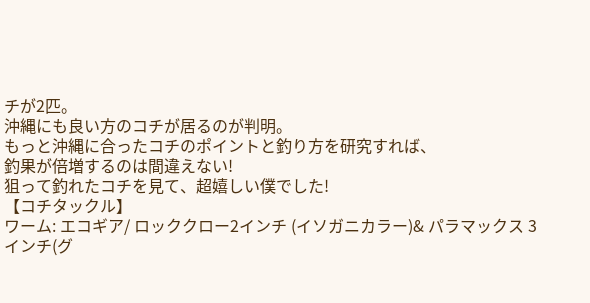チが2匹。
沖縄にも良い方のコチが居るのが判明。
もっと沖縄に合ったコチのポイントと釣り方を研究すれば、
釣果が倍増するのは間違えない!
狙って釣れたコチを見て、超嬉しい僕でした!
【コチタックル】
ワーム: エコギア/ ロッククロー2インチ (イソガニカラー)& パラマックス 3インチ(グ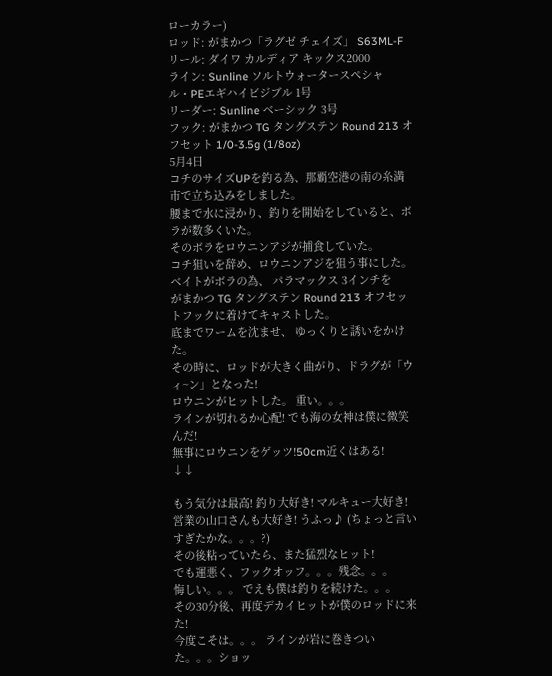ローカラー)
ロッド: がまかつ「ラグゼ チェイズ」 S63ML-F
リール: ダイワ カルディア キックス2000
ライン: Sunline ソルトウォータースペシャル・PEエギハイビジブル 1号
リーダー: Sunline ベーシック 3号
フック: がまかつ TG タングステン Round 213 オフセット 1/0-3.5g (1/8oz)
5月4日
コチのサイズUPを釣る為、那覇空港の南の糸満市で立ち込みをしました。
腰まで水に浸かり、釣りを開始をしていると、ボラが数多くいた。
そのボラをロウニンアジが捕食していた。
コチ狙いを辞め、ロウニンアジを狙う事にした。
ベイトがボラの為、 パラマックス 3インチを
がまかつ TG タングステン Round 213 オフセットフックに着けてキャストした。
底までワームを沈ませ、 ゆっくりと誘いをかけた。
その時に、ロッドが大きく曲がり、ドラグが「ウィ~ン」となった!
ロウニンがヒットした。 重い。。。
ラインが切れるか心配! でも海の女神は僕に微笑んだ!
無事にロウニンをゲッツ!50cm近くはある!
↓↓

もう気分は最高! 釣り大好き! マルキュー大好き!
営業の山口さんも大好き! うふっ♪ (ちょっと言いすぎたかな。。。?)
その後粘っていたら、また猛烈なヒット!
でも運悪く、フックオッフ。。。残念。。。
悔しい。。。 でえも僕は釣りを続けた。。。
その30分後、再度デカイヒットが僕のロッドに来た!
今度こそは。。。 ラインが岩に巻きついた。。。ショッ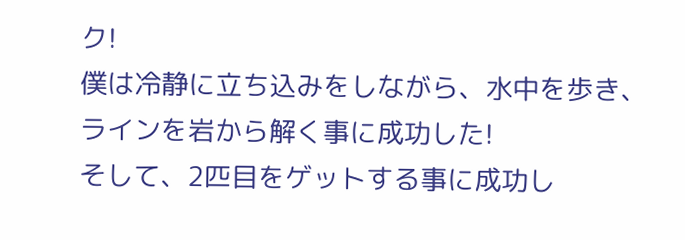ク!
僕は冷静に立ち込みをしながら、水中を歩き、ラインを岩から解く事に成功した!
そして、2匹目をゲットする事に成功し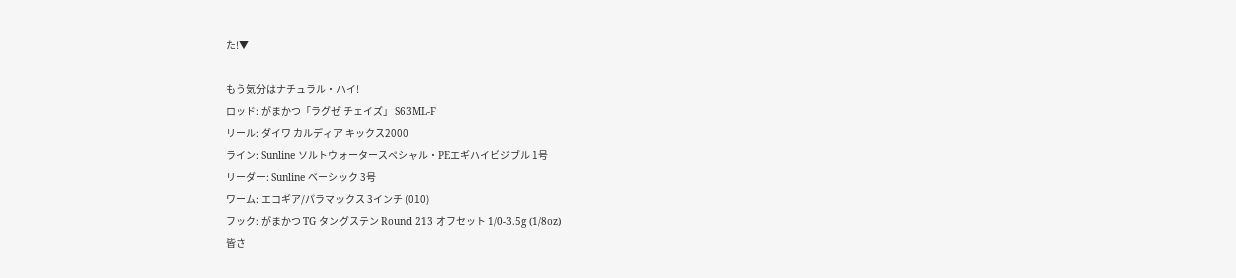た!▼

もう気分はナチュラル・ハイ!
ロッド: がまかつ「ラグゼ チェイズ」 S63ML-F
リール: ダイワ カルディア キックス2000
ライン: Sunline ソルトウォータースペシャル・PEエギハイビジブル 1号
リーダー: Sunline ベーシック 3号
ワーム: エコギア/パラマックス 3インチ (010)
フック: がまかつ TG タングステン Round 213 オフセット 1/0-3.5g (1/8oz)
皆さ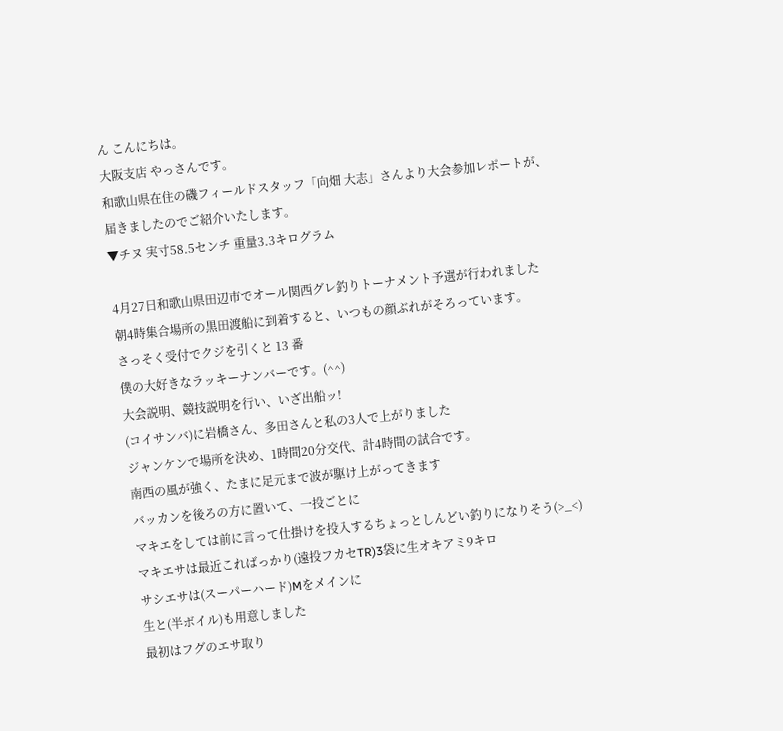ん こんにちは。
大阪支店 やっさんです。
和歌山県在住の磯フィールドスタッフ「向畑 大志」さんより大会参加レポートが、
届きましたのでご紹介いたします。
▼チヌ 実寸58.5センチ 重量3.3キログラム

4月27日和歌山県田辺市でオール関西グレ釣りトーナメント予選が行われました
朝4時集合場所の黒田渡船に到着すると、いつもの顔ぶれがそろっています。
さっそく受付でクジを引くと 13 番
僕の大好きなラッキーナンバーです。(^^)
大会説明、競技説明を行い、いざ出船ッ!
(コイサンバ)に岩橋さん、多田さんと私の3人で上がりました
ジャンケンで場所を決め、1時間20分交代、計4時間の試合です。
南西の風が強く、たまに足元まで波が駆け上がってきます
バッカンを後ろの方に置いて、一投ごとに
マキエをしては前に言って仕掛けを投入するちょっとしんどい釣りになりそう(>_<)
マキエサは最近こればっかり(遠投フカセTR)3袋に生オキアミ9キロ
サシエサは(スーパーハード)Mをメインに
生と(半ボイル)も用意しました
最初はフグのエサ取り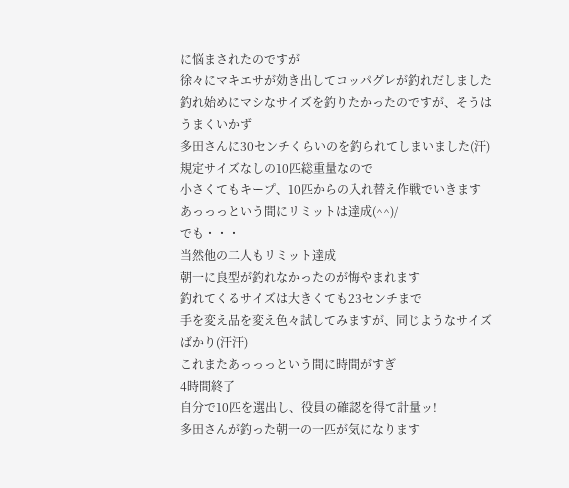に悩まされたのですが
徐々にマキエサが効き出してコッパグレが釣れだしました
釣れ始めにマシなサイズを釣りたかったのですが、そうはうまくいかず
多田さんに30センチくらいのを釣られてしまいました(汗)
規定サイズなしの10匹総重量なので
小さくてもキープ、10匹からの入れ替え作戦でいきます
あっっっという間にリミットは達成(^^)/
でも・・・
当然他の二人もリミット達成
朝一に良型が釣れなかったのが悔やまれます
釣れてくるサイズは大きくても23センチまで
手を変え品を変え色々試してみますが、同じようなサイズばかり(汗汗)
これまたあっっっという間に時間がすぎ
4時間終了
自分で10匹を選出し、役員の確認を得て計量ッ!
多田さんが釣った朝一の一匹が気になります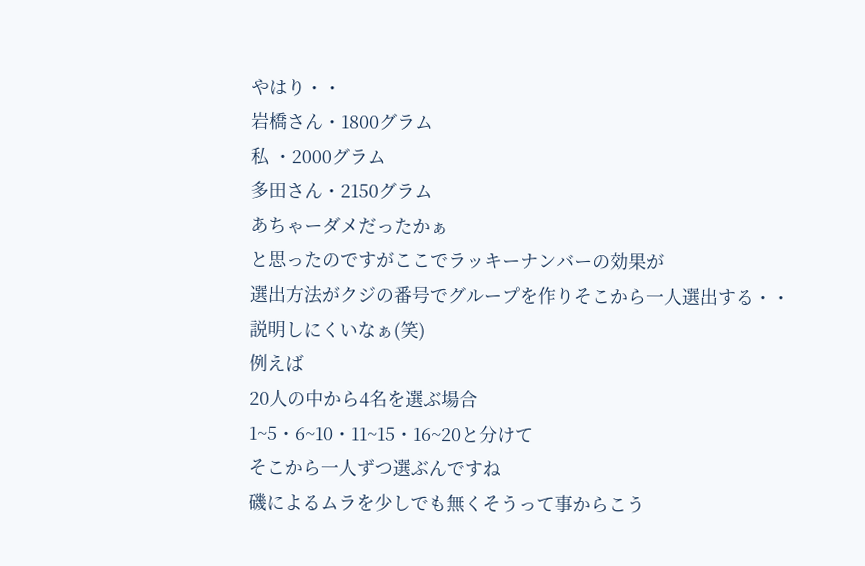やはり・・
岩橋さん・1800グラム
私 ・2000グラム
多田さん・2150グラム
あちゃーダメだったかぁ
と思ったのですがここでラッキーナンバーの効果が
選出方法がクジの番号でグループを作りそこから一人選出する・・
説明しにくいなぁ(笑)
例えば
20人の中から4名を選ぶ場合
1~5・6~10・11~15・16~20と分けて
そこから一人ずつ選ぶんですね
磯によるムラを少しでも無くそうって事からこう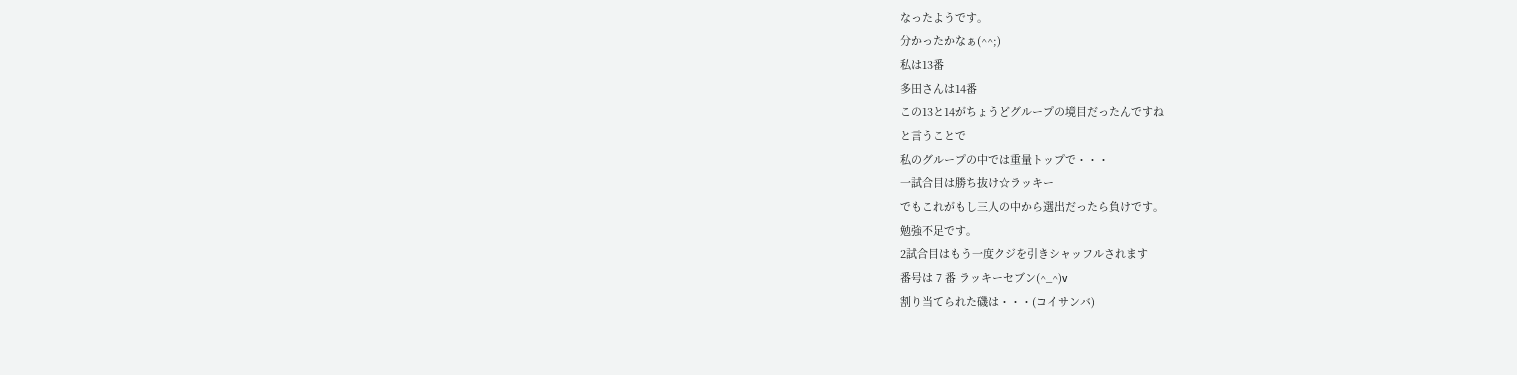なったようです。
分かったかなぁ(^^;)
私は13番
多田さんは14番
この13と14がちょうどグループの境目だったんですね
と言うことで
私のグループの中では重量トップで・・・
一試合目は勝ち抜け☆ラッキー
でもこれがもし三人の中から選出だったら負けです。
勉強不足です。
2試合目はもう一度クジを引きシャッフルされます
番号は 7 番 ラッキーセブン(^_^)v
割り当てられた磯は・・・(コイサンバ)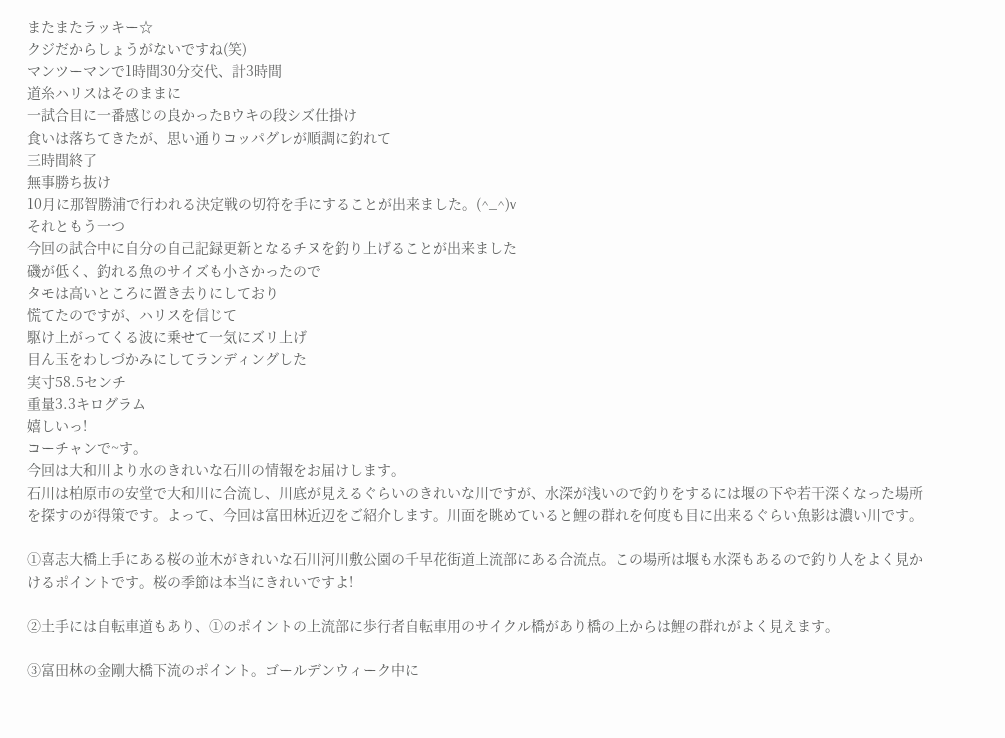またまたラッキー☆
クジだからしょうがないですね(笑)
マンツーマンで1時間30分交代、計3時間
道糸ハリスはそのままに
一試合目に一番感じの良かったBウキの段シズ仕掛け
食いは落ちてきたが、思い通りコッパグレが順調に釣れて
三時間終了
無事勝ち抜け
10月に那智勝浦で行われる決定戦の切符を手にすることが出来ました。(^_^)v
それともう一つ
今回の試合中に自分の自己記録更新となるチヌを釣り上げることが出来ました
磯が低く、釣れる魚のサイズも小さかったので
タモは高いところに置き去りにしており
慌てたのですが、ハリスを信じて
駆け上がってくる波に乗せて一気にズリ上げ
目ん玉をわしづかみにしてランディングした
実寸58.5センチ
重量3.3キログラム
嬉しいっ!
コーチャンで~す。
今回は大和川より水のきれいな石川の情報をお届けします。
石川は柏原市の安堂で大和川に合流し、川底が見えるぐらいのきれいな川ですが、水深が浅いので釣りをするには堰の下や若干深くなった場所を探すのが得策です。よって、今回は富田林近辺をご紹介します。川面を眺めていると鯉の群れを何度も目に出来るぐらい魚影は濃い川です。

①喜志大橋上手にある桜の並木がきれいな石川河川敷公園の千早花街道上流部にある合流点。この場所は堰も水深もあるので釣り人をよく見かけるポイントです。桜の季節は本当にきれいですよ!

②土手には自転車道もあり、①のポイントの上流部に歩行者自転車用のサイクル橋があり橋の上からは鯉の群れがよく見えます。

③富田林の金剛大橋下流のポイント。ゴールデンウィーク中に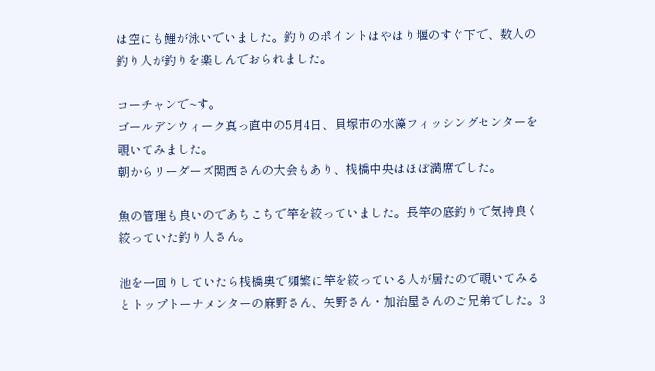は空にも鯉が泳いでいました。釣りのポイントはやはり堰のすぐ下で、数人の釣り人が釣りを楽しんでおられました。

コーチャンで~す。
ゴールデンウィーク真っ直中の5月4日、貝塚市の水藻フィッシングセンターを覗いてみました。
朝からリーダーズ関西さんの大会もあり、桟橋中央はほぼ満席でした。

魚の管理も良いのであちこちで竿を絞っていました。長竿の底釣りで気持良く絞っていた釣り人さん。

池を一回りしていたら桟橋奥で頻繁に竿を絞っている人が居たので覗いてみるとトップトーナメンターの麻野さん、矢野さん・加治屋さんのご兄弟でした。3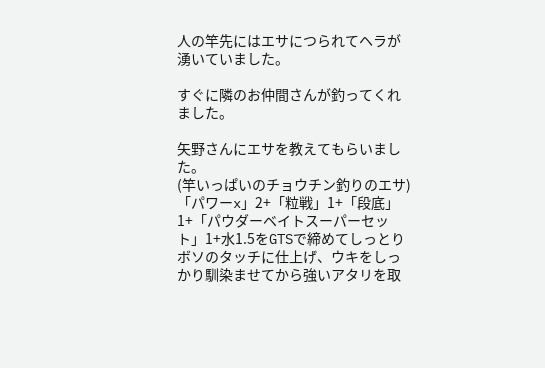人の竿先にはエサにつられてヘラが湧いていました。

すぐに隣のお仲間さんが釣ってくれました。

矢野さんにエサを教えてもらいました。
(竿いっぱいのチョウチン釣りのエサ)「パワーx」2+「粒戦」1+「段底」1+「パウダーベイトスーパーセット」1+水1.5をGTSで締めてしっとりボソのタッチに仕上げ、ウキをしっかり馴染ませてから強いアタリを取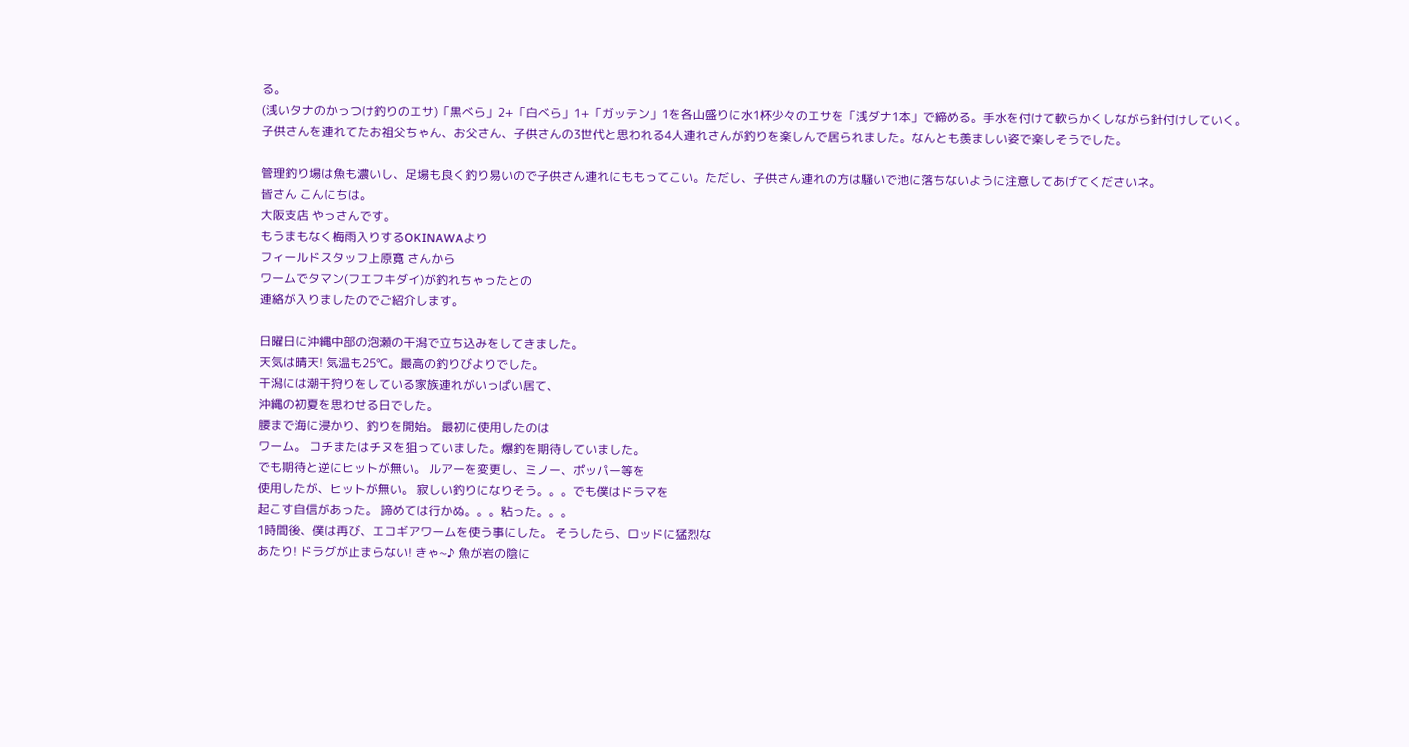る。
(浅いタナのかっつけ釣りのエサ)「黒べら」2+「白べら」1+「ガッテン」1を各山盛りに水1杯少々のエサを「浅ダナ1本」で締める。手水を付けて軟らかくしながら針付けしていく。
子供さんを連れてたお祖父ちゃん、お父さん、子供さんの3世代と思われる4人連れさんが釣りを楽しんで居られました。なんとも羨ましい姿で楽しそうでした。

管理釣り場は魚も濃いし、足場も良く釣り易いので子供さん連れにももってこい。ただし、子供さん連れの方は騒いで池に落ちないように注意してあげてくださいネ。
皆さん こんにちは。
大阪支店 やっさんです。
もうまもなく梅雨入りするOKINAWAより
フィールドスタッフ上原寛 さんから
ワームでタマン(フエフキダイ)が釣れちゃったとの
連絡が入りましたのでご紹介します。

日曜日に沖縄中部の泡瀬の干潟で立ち込みをしてきました。
天気は晴天! 気温も25℃。最高の釣りびよりでした。
干潟には潮干狩りをしている家族連れがいっぱい居て、
沖縄の初夏を思わせる日でした。
腰まで海に浸かり、釣りを開始。 最初に使用したのは
ワーム。 コチまたはチヌを狙っていました。爆釣を期待していました。
でも期待と逆にヒットが無い。 ルアーを変更し、ミノー、ポッパー等を
使用したが、ヒットが無い。 寂しい釣りになりそう。。。でも僕はドラマを
起こす自信があった。 諦めては行かぬ。。。粘った。。。
1時間後、僕は再び、エコギアワームを使う事にした。 そうしたら、ロッドに猛烈な
あたり! ドラグが止まらない! きゃ~♪ 魚が岩の陰に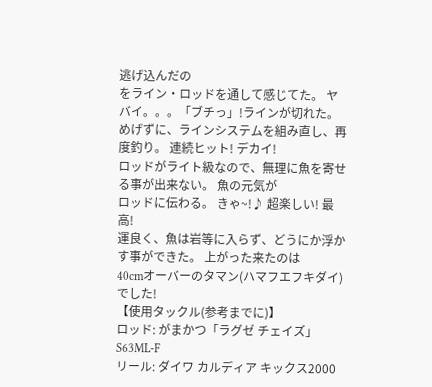逃げ込んだの
をライン・ロッドを通して感じてた。 ヤバイ。。。「ブチっ」!ラインが切れた。
めげずに、ラインシステムを組み直し、再度釣り。 連続ヒット! デカイ!
ロッドがライト級なので、無理に魚を寄せる事が出来ない。 魚の元気が
ロッドに伝わる。 きゃ~!♪ 超楽しい! 最高!
運良く、魚は岩等に入らず、どうにか浮かす事ができた。 上がった来たのは
40cmオーバーのタマン(ハマフエフキダイ)でした!
【使用タックル(参考までに)】
ロッド: がまかつ「ラグゼ チェイズ」 S63ML-F
リール: ダイワ カルディア キックス2000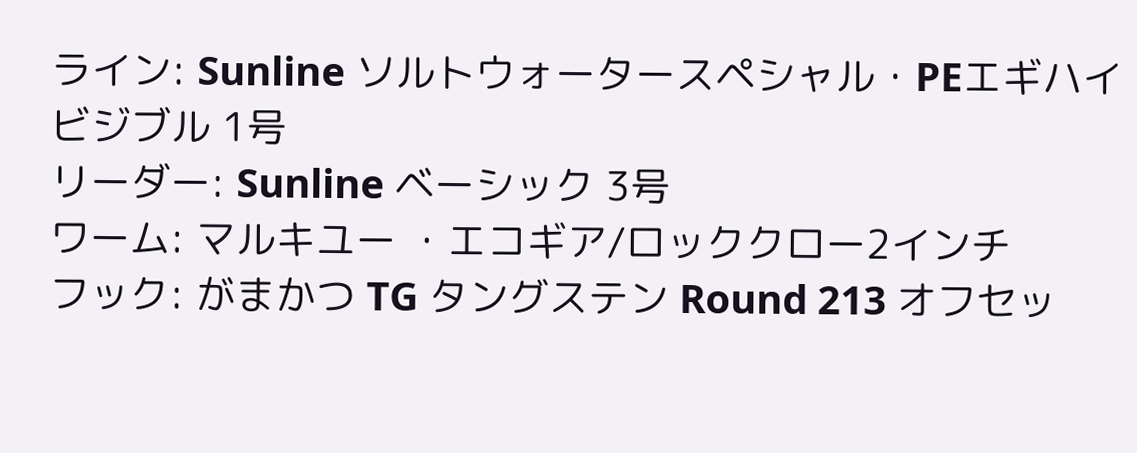ライン: Sunline ソルトウォータースペシャル・PEエギハイビジブル 1号
リーダー: Sunline ベーシック 3号
ワーム: マルキユー ・エコギア/ロッククロー2インチ
フック: がまかつ TG タングステン Round 213 オフセッ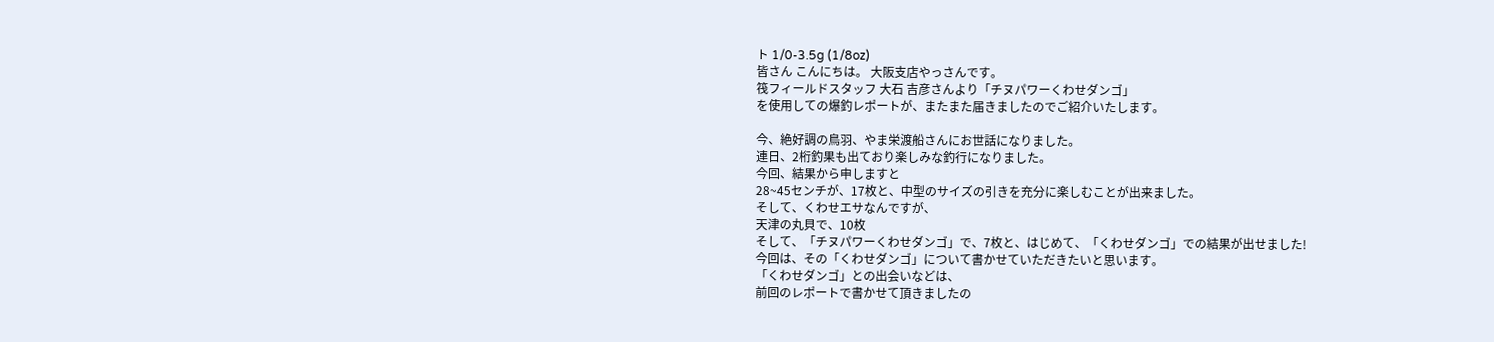ト 1/0-3.5g (1/8oz)
皆さん こんにちは。 大阪支店やっさんです。
筏フィールドスタッフ 大石 吉彦さんより「チヌパワーくわせダンゴ」
を使用しての爆釣レポートが、またまた届きましたのでご紹介いたします。

今、絶好調の鳥羽、やま栄渡船さんにお世話になりました。
連日、2桁釣果も出ており楽しみな釣行になりました。
今回、結果から申しますと
28~45センチが、17枚と、中型のサイズの引きを充分に楽しむことが出来ました。
そして、くわせエサなんですが、
天津の丸貝で、10枚
そして、「チヌパワーくわせダンゴ」で、7枚と、はじめて、「くわせダンゴ」での結果が出せました!
今回は、その「くわせダンゴ」について書かせていただきたいと思います。
「くわせダンゴ」との出会いなどは、
前回のレポートで書かせて頂きましたの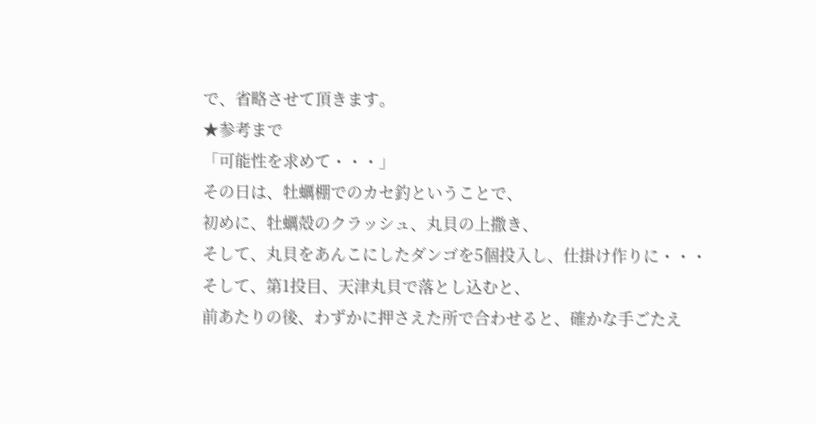で、省略させて頂きます。
★参考まで
「可能性を求めて・・・」
その日は、牡蠣棚でのカセ釣ということで、
初めに、牡蠣殻のクラッシュ、丸貝の上撒き、
そして、丸貝をあんこにしたダンゴを5個投入し、仕掛け作りに・・・
そして、第1投目、天津丸貝で落とし込むと、
前あたりの後、わずかに押さえた所で合わせると、確かな手ごたえ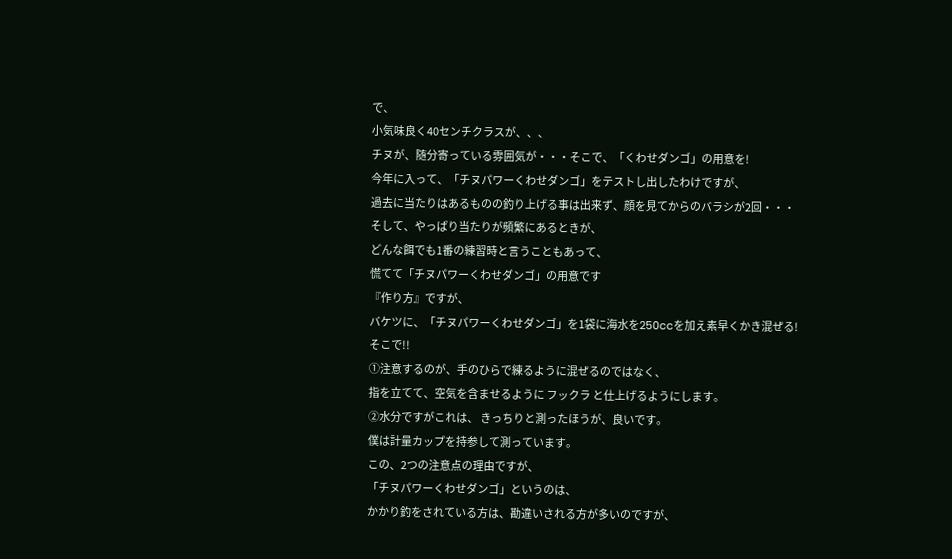で、
小気味良く40センチクラスが、、、
チヌが、随分寄っている雰囲気が・・・そこで、「くわせダンゴ」の用意を!
今年に入って、「チヌパワーくわせダンゴ」をテストし出したわけですが、
過去に当たりはあるものの釣り上げる事は出来ず、顔を見てからのバラシが2回・・・
そして、やっぱり当たりが頻繁にあるときが、
どんな餌でも1番の練習時と言うこともあって、
慌てて「チヌパワーくわせダンゴ」の用意です
『作り方』ですが、
バケツに、「チヌパワーくわせダンゴ」を1袋に海水を250ccを加え素早くかき混ぜる!
そこで!!
①注意するのが、手のひらで練るように混ぜるのではなく、
指を立てて、空気を含ませるように フックラ と仕上げるようにします。
②水分ですがこれは、 きっちりと測ったほうが、良いです。
僕は計量カップを持参して測っています。
この、2つの注意点の理由ですが、
「チヌパワーくわせダンゴ」というのは、
かかり釣をされている方は、勘違いされる方が多いのですが、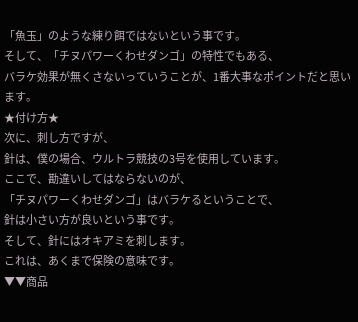「魚玉」のような練り餌ではないという事です。
そして、「チヌパワーくわせダンゴ」の特性でもある、
バラケ効果が無くさないっていうことが、1番大事なポイントだと思います。
★付け方★
次に、刺し方ですが、
針は、僕の場合、ウルトラ競技の3号を使用しています。
ここで、勘違いしてはならないのが、
「チヌパワーくわせダンゴ」はバラケるということで、
針は小さい方が良いという事です。
そして、針にはオキアミを刺します。
これは、あくまで保険の意味です。
▼▼商品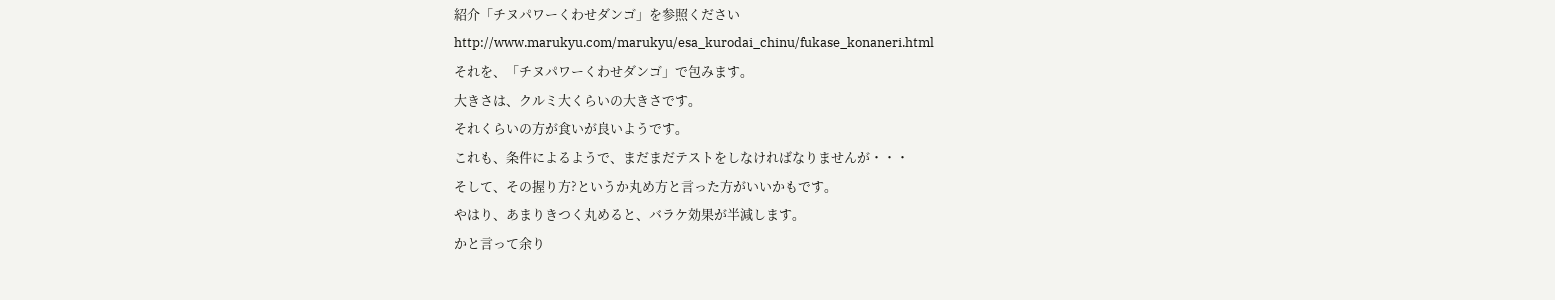紹介「チヌパワーくわせダンゴ」を参照ください
http://www.marukyu.com/marukyu/esa_kurodai_chinu/fukase_konaneri.html
それを、「チヌパワーくわせダンゴ」で包みます。
大きさは、クルミ大くらいの大きさです。
それくらいの方が食いが良いようです。
これも、条件によるようで、まだまだテストをしなければなりませんが・・・
そして、その握り方?というか丸め方と言った方がいいかもです。
やはり、あまりきつく丸めると、バラケ効果が半減します。
かと言って余り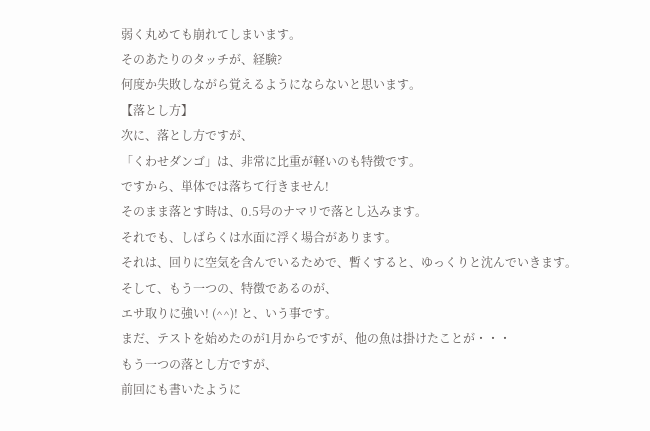弱く丸めても崩れてしまいます。
そのあたりのタッチが、経験?
何度か失敗しながら覚えるようにならないと思います。
【落とし方】
次に、落とし方ですが、
「くわせダンゴ」は、非常に比重が軽いのも特徴です。
ですから、単体では落ちて行きません!
そのまま落とす時は、0.5号のナマリで落とし込みます。
それでも、しばらくは水面に浮く場合があります。
それは、回りに空気を含んでいるためで、暫くすると、ゆっくりと沈んでいきます。
そして、もう一つの、特徴であるのが、
エサ取りに強い! (^^)! と、いう事です。
まだ、テストを始めたのが1月からですが、他の魚は掛けたことが・・・
もう一つの落とし方ですが、
前回にも書いたように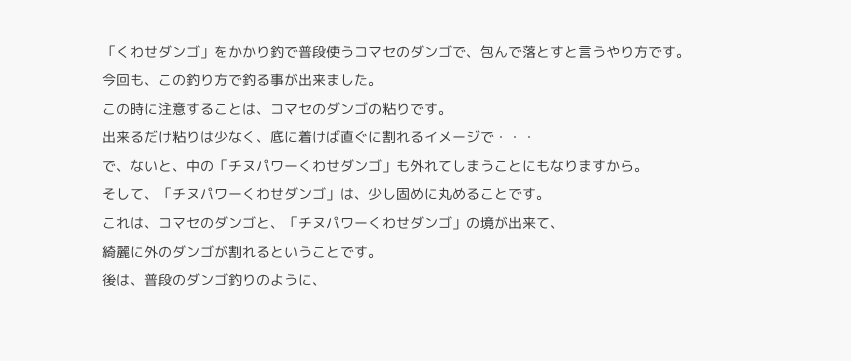「くわせダンゴ」をかかり釣で普段使うコマセのダンゴで、包んで落とすと言うやり方です。
今回も、この釣り方で釣る事が出来ました。
この時に注意することは、コマセのダンゴの粘りです。
出来るだけ粘りは少なく、底に着けば直ぐに割れるイメージで・・・
で、ないと、中の「チヌパワーくわせダンゴ」も外れてしまうことにもなりますから。
そして、「チヌパワーくわせダンゴ」は、少し固めに丸めることです。
これは、コマセのダンゴと、「チヌパワーくわせダンゴ」の境が出来て、
綺麗に外のダンゴが割れるということです。
後は、普段のダンゴ釣りのように、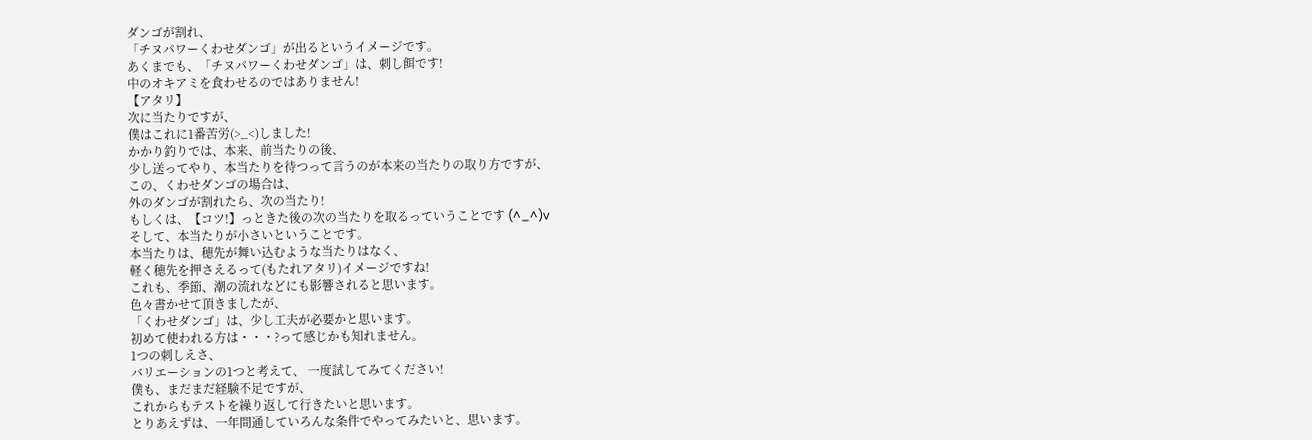ダンゴが割れ、
「チヌパワーくわせダンゴ」が出るというイメージです。
あくまでも、「チヌパワーくわせダンゴ」は、刺し餌です!
中のオキアミを食わせるのではありません!
【アタリ】
次に当たりですが、
僕はこれに1番苦労(>_<)しました!
かかり釣りでは、本来、前当たりの後、
少し送ってやり、本当たりを待つって言うのが本来の当たりの取り方ですが、
この、くわせダンゴの場合は、
外のダンゴが割れたら、次の当たり!
もしくは、【コツ!】っときた後の次の当たりを取るっていうことです (^_^)v
そして、本当たりが小さいということです。
本当たりは、穂先が舞い込むような当たりはなく、
軽く穂先を押さえるって(もたれアタリ)イメージですね!
これも、季節、潮の流れなどにも影響されると思います。
色々書かせて頂きましたが、
「くわせダンゴ」は、少し工夫が必要かと思います。
初めて使われる方は・・・?って感じかも知れません。
1つの刺しえさ、
バリエーションの1つと考えて、 一度試してみてください!
僕も、まだまだ経験不足ですが、
これからもテストを繰り返して行きたいと思います。
とりあえずは、一年間通していろんな条件でやってみたいと、思います。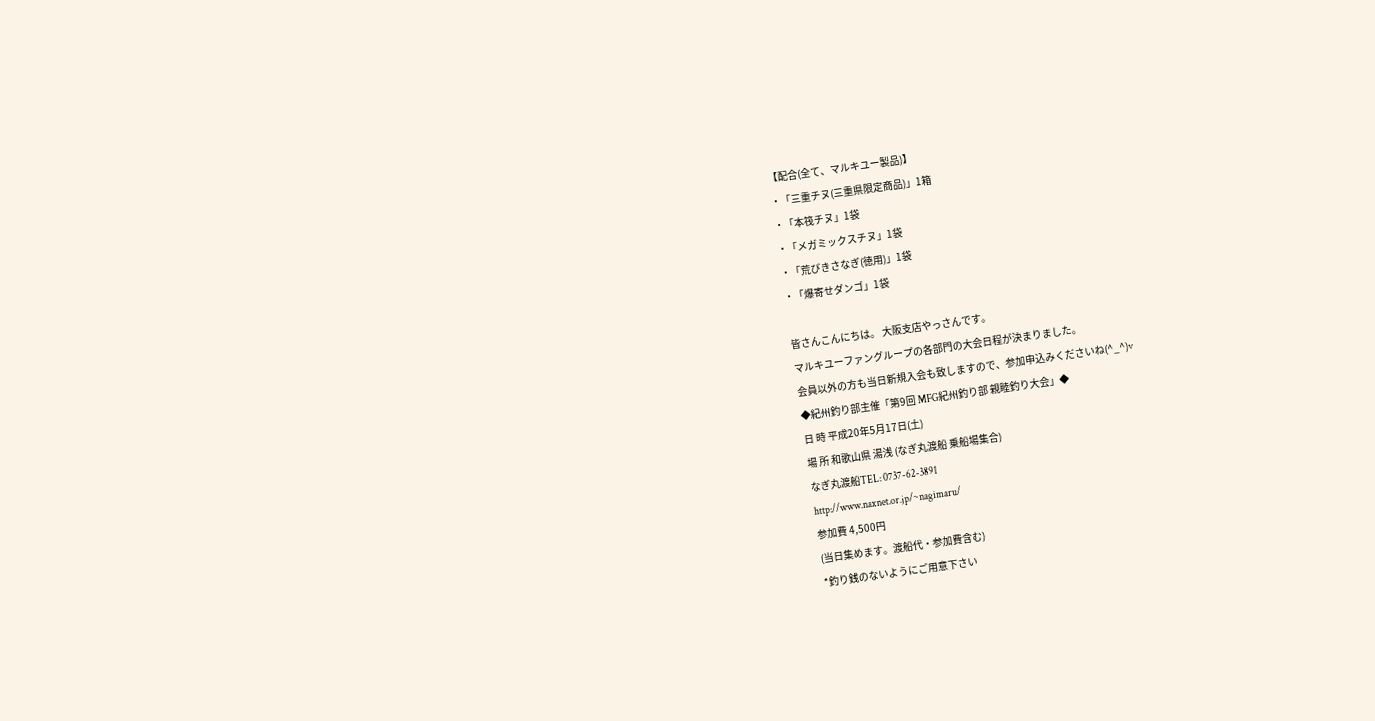【配合(全て、マルキユー製品)】
・「三重チヌ(三重県限定商品)」1箱
・「本筏チヌ」1袋
・「メガミックスチヌ」1袋
・「荒びきさなぎ(徳用)」1袋
・「爆寄せダンゴ」1袋

皆さんこんにちは。 大阪支店やっさんです。
マルキユーファングループの各部門の大会日程が決まりました。
会員以外の方も当日新規入会も致しますので、参加申込みくださいね(^_^)v
◆紀州釣り部主催「第9回 MFG紀州釣り部 親睦釣り大会」◆
日 時 平成20年5月17日(土)
場 所 和歌山県 湯浅 (なぎ丸渡船 乗船場集合)
なぎ丸渡船TEL: 0737-62-3891
http://www.naxnet.or.jp/~nagimaru/
参加費 4,500円
(当日集めます。渡船代・参加費含む)
*釣り銭のないようにご用意下さい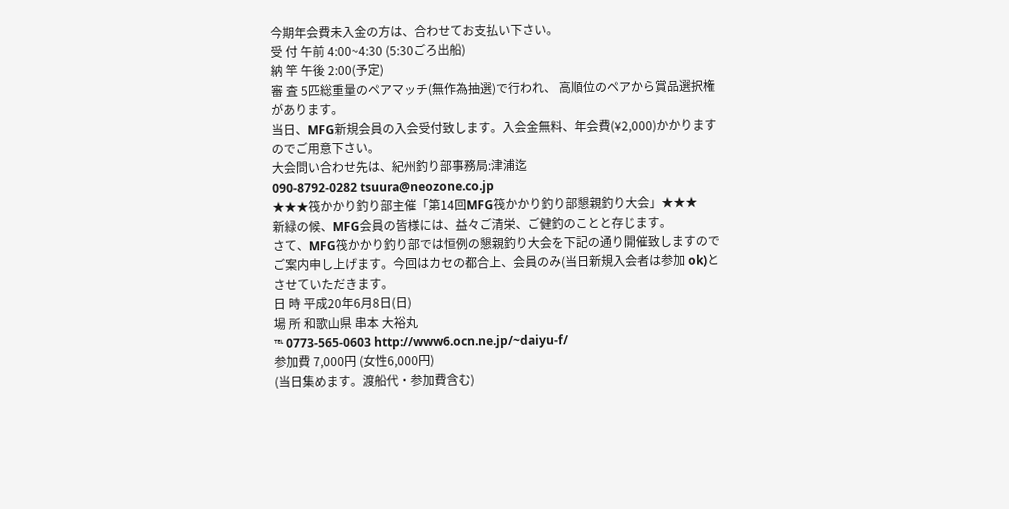今期年会費未入金の方は、合わせてお支払い下さい。
受 付 午前 4:00~4:30 (5:30ごろ出船)
納 竿 午後 2:00(予定)
審 査 5匹総重量のペアマッチ(無作為抽選)で行われ、 高順位のペアから賞品選択権があります。
当日、MFG新規会員の入会受付致します。入会金無料、年会費(¥2,000)かかりますのでご用意下さい。
大会問い合わせ先は、紀州釣り部事務局:津浦迄
090-8792-0282 tsuura@neozone.co.jp
★★★筏かかり釣り部主催「第14回MFG筏かかり釣り部懇親釣り大会」★★★
新緑の候、MFG会員の皆様には、益々ご清栄、ご健釣のことと存じます。
さて、MFG筏かかり釣り部では恒例の懇親釣り大会を下記の通り開催致しますのでご案内申し上げます。今回はカセの都合上、会員のみ(当日新規入会者は参加 ok)とさせていただきます。
日 時 平成20年6月8日(日)
場 所 和歌山県 串本 大裕丸
℡ 0773-565-0603 http://www6.ocn.ne.jp/~daiyu-f/
参加費 7,000円 (女性6,000円)
(当日集めます。渡船代・参加費含む)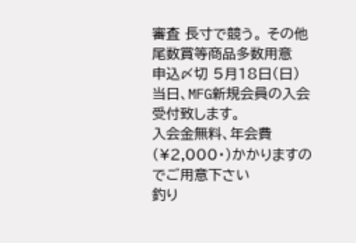審査 長寸で競う。 その他尾数賞等商品多数用意
申込〆切 5月18日(日)
当日、MFG新規会員の入会受付致します。
入会金無料、年会費(¥2,000・)かかりますのでご用意下さい
釣り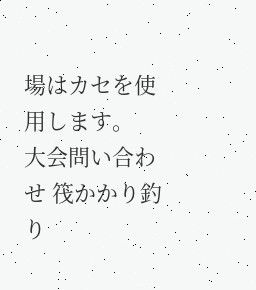場はカセを使用します。
大会問い合わせ 筏かかり釣り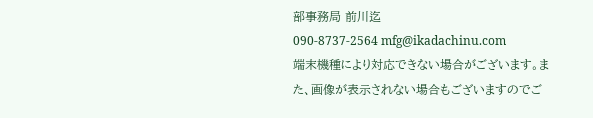部事務局 前川迄
090-8737-2564 mfg@ikadachinu.com
端末機種により対応できない場合がございます。また、画像が表示されない場合もございますのでご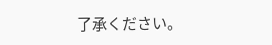了承ください。